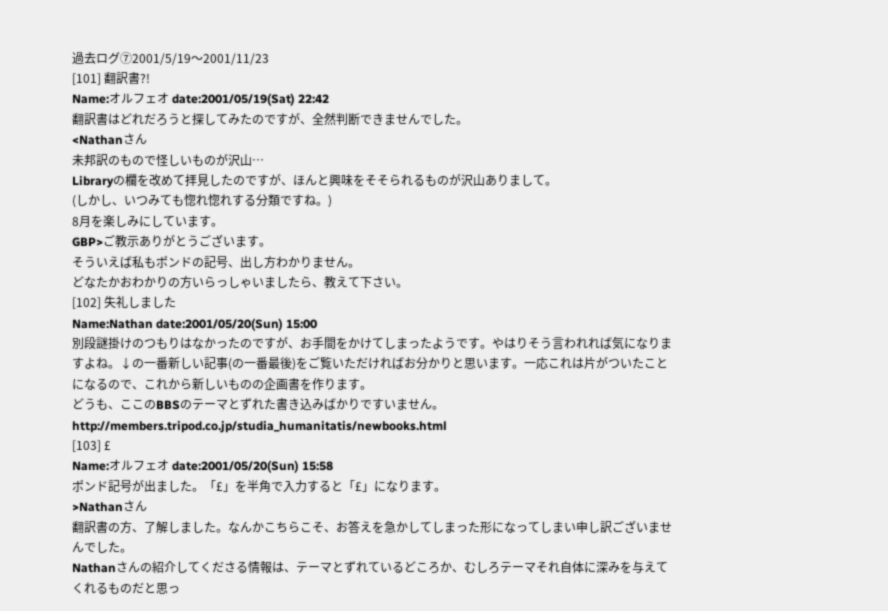過去ログ⑦2001/5/19〜2001/11/23
[101] 翻訳書?!
Name:オルフェオ date:2001/05/19(Sat) 22:42
翻訳書はどれだろうと探してみたのですが、全然判断できませんでした。
<Nathanさん
未邦訳のもので怪しいものが沢山…
Libraryの欄を改めて拝見したのですが、ほんと興味をそそられるものが沢山ありまして。
(しかし、いつみても惚れ惚れする分類ですね。)
8月を楽しみにしています。
GBP>ご教示ありがとうございます。
そういえば私もポンドの記号、出し方わかりません。
どなたかおわかりの方いらっしゃいましたら、教えて下さい。
[102] 失礼しました
Name:Nathan date:2001/05/20(Sun) 15:00
別段謎掛けのつもりはなかったのですが、お手間をかけてしまったようです。やはりそう言われれば気になりますよね。↓の一番新しい記事(の一番最後)をご覧いただければお分かりと思います。一応これは片がついたことになるので、これから新しいものの企画書を作ります。
どうも、ここのBBSのテーマとずれた書き込みばかりですいません。
http://members.tripod.co.jp/studia_humanitatis/newbooks.html
[103] £
Name:オルフェオ date:2001/05/20(Sun) 15:58
ポンド記号が出ました。「£」を半角で入力すると「£」になります。
>Nathanさん
翻訳書の方、了解しました。なんかこちらこそ、お答えを急かしてしまった形になってしまい申し訳ございませんでした。
Nathanさんの紹介してくださる情報は、テーマとずれているどころか、むしろテーマそれ自体に深みを与えてくれるものだと思っ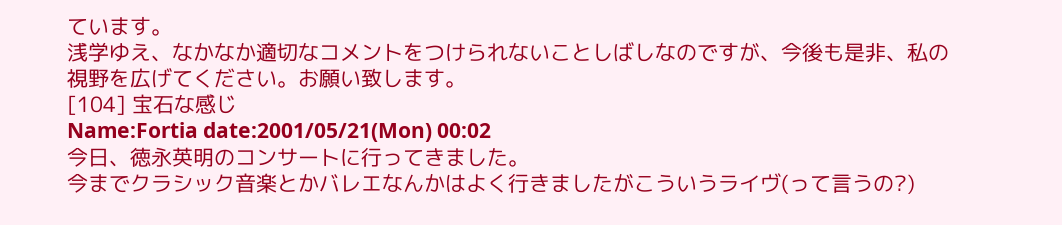ています。
浅学ゆえ、なかなか適切なコメントをつけられないことしばしなのですが、今後も是非、私の視野を広げてください。お願い致します。
[104] 宝石な感じ
Name:Fortia date:2001/05/21(Mon) 00:02
今日、徳永英明のコンサートに行ってきました。
今までクラシック音楽とかバレエなんかはよく行きましたがこういうライヴ(って言うの?)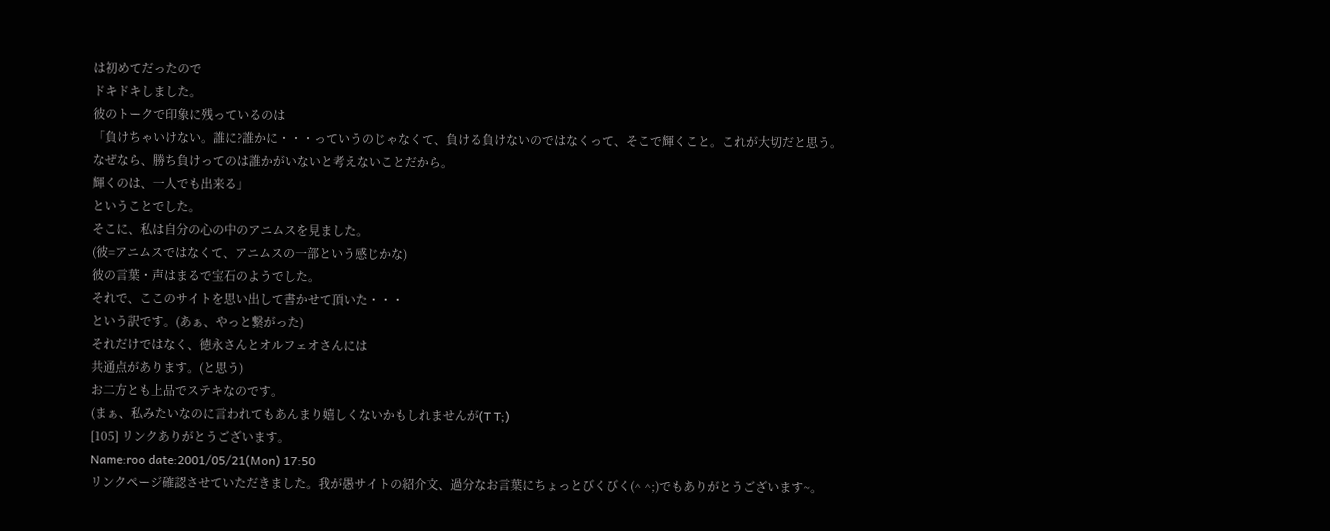は初めてだったので
ドキドキしました。
彼のトークで印象に残っているのは
「負けちゃいけない。誰に?誰かに・・・っていうのじゃなくて、負ける負けないのではなくって、そこで輝くこと。これが大切だと思う。
なぜなら、勝ち負けってのは誰かがいないと考えないことだから。
輝くのは、一人でも出来る」
ということでした。
そこに、私は自分の心の中のアニムスを見ました。
(彼=アニムスではなくて、アニムスの一部という感じかな)
彼の言葉・声はまるで宝石のようでした。
それで、ここのサイトを思い出して書かせて頂いた・・・
という訳です。(あぁ、やっと繋がった)
それだけではなく、徳永さんとオルフェオさんには
共通点があります。(と思う)
お二方とも上品でステキなのです。
(まぁ、私みたいなのに言われてもあんまり嬉しくないかもしれませんが(T T;)
[105] リンクありがとうございます。
Name:roo date:2001/05/21(Mon) 17:50
リンクページ確認させていただきました。我が愚サイトの紹介文、過分なお言葉にちょっとびくびく(^ ^;)でもありがとうございます~。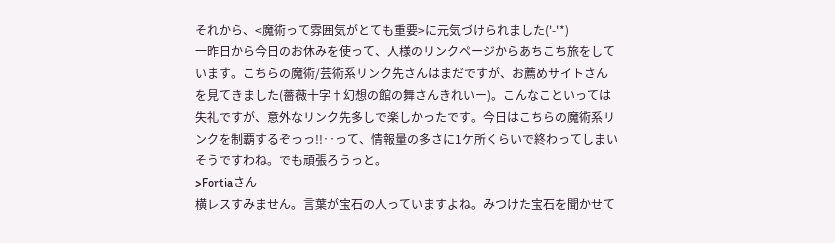それから、<魔術って雰囲気がとても重要>に元気づけられました('-'*)
一昨日から今日のお休みを使って、人様のリンクページからあちこち旅をしています。こちらの魔術/芸術系リンク先さんはまだですが、お薦めサイトさんを見てきました(薔薇十字†幻想の館の舞さんきれいー)。こんなこといっては失礼ですが、意外なリンク先多しで楽しかったです。今日はこちらの魔術系リンクを制覇するぞっっ!!‥って、情報量の多さに1ケ所くらいで終わってしまいそうですわね。でも頑張ろうっと。
>Fortiaさん
横レスすみません。言葉が宝石の人っていますよね。みつけた宝石を聞かせて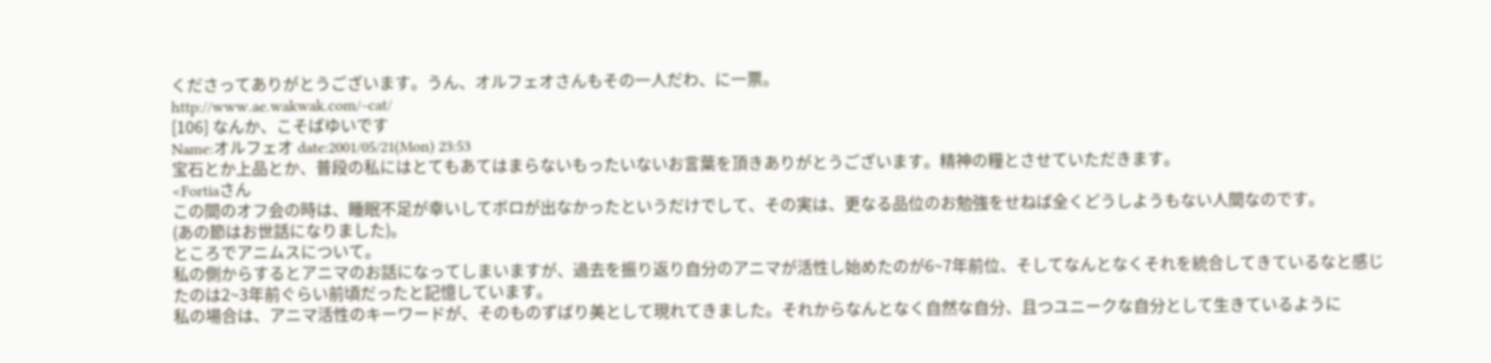くださってありがとうございます。うん、オルフェオさんもその一人だわ、に一票。
http://www.ae.wakwak.com/~cat/
[106] なんか、こそばゆいです
Name:オルフェオ date:2001/05/21(Mon) 23:53
宝石とか上品とか、普段の私にはとてもあてはまらないもったいないお言葉を頂きありがとうございます。精神の糧とさせていただきます。
<Fortiaさん
この間のオフ会の時は、睡眠不足が幸いしてボロが出なかったというだけでして、その実は、更なる品位のお勉強をせねば全くどうしようもない人間なのです。
(あの節はお世話になりました)。
ところでアニムスについて。
私の側からするとアニマのお話になってしまいますが、過去を振り返り自分のアニマが活性し始めたのが6~7年前位、そしてなんとなくそれを統合してきているなと感じ
たのは2~3年前ぐらい前頃だったと記憶しています。
私の場合は、アニマ活性のキーワードが、そのものずばり美として現れてきました。それからなんとなく自然な自分、且つユニークな自分として生きているように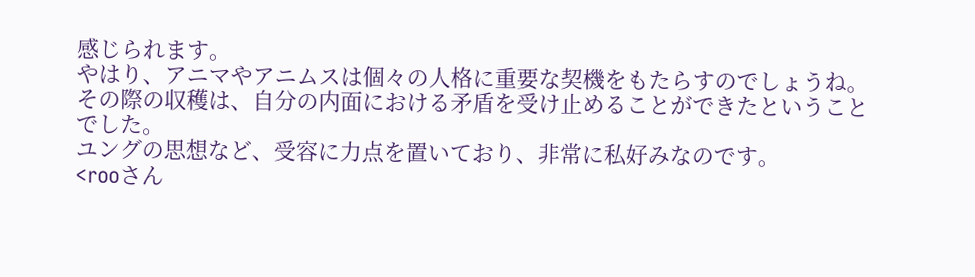感じられます。
やはり、アニマやアニムスは個々の人格に重要な契機をもたらすのでしょうね。
その際の収穫は、自分の内面における矛盾を受け止めることができたということでした。
ユングの思想など、受容に力点を置いており、非常に私好みなのです。
<rooさん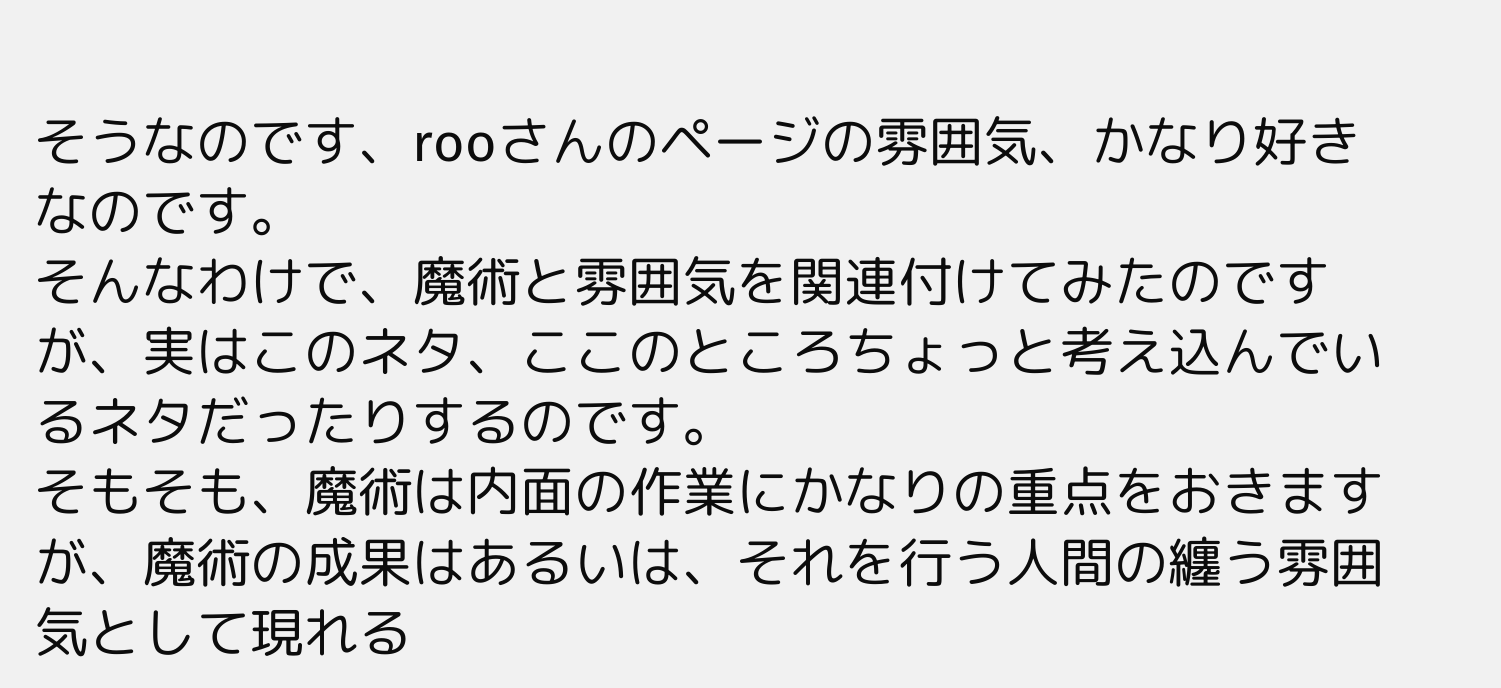そうなのです、rooさんのページの雰囲気、かなり好きなのです。
そんなわけで、魔術と雰囲気を関連付けてみたのですが、実はこのネタ、ここのところちょっと考え込んでいるネタだったりするのです。
そもそも、魔術は内面の作業にかなりの重点をおきますが、魔術の成果はあるいは、それを行う人間の纏う雰囲気として現れる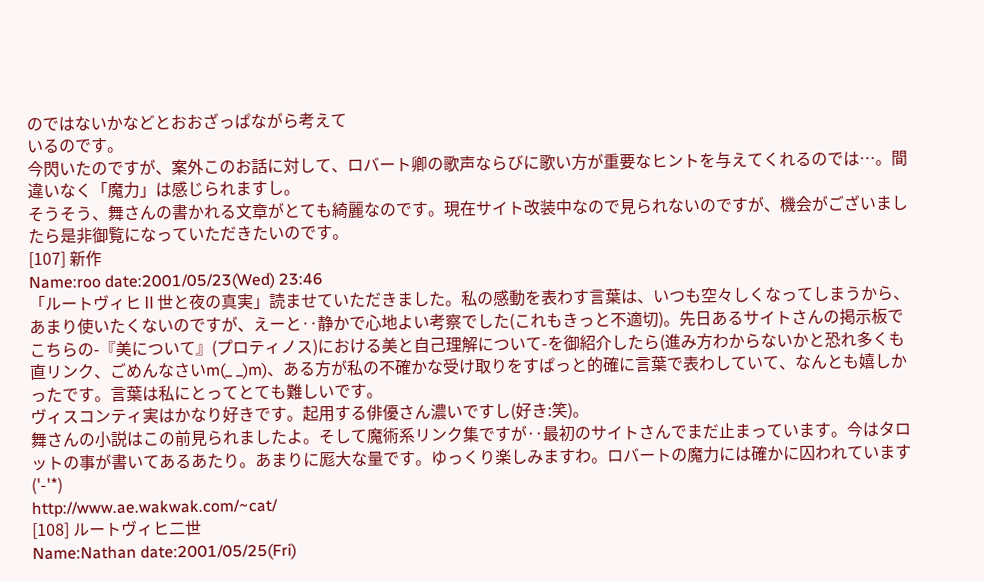のではないかなどとおおざっぱながら考えて
いるのです。
今閃いたのですが、案外このお話に対して、ロバート卿の歌声ならびに歌い方が重要なヒントを与えてくれるのでは…。間違いなく「魔力」は感じられますし。
そうそう、舞さんの書かれる文章がとても綺麗なのです。現在サイト改装中なので見られないのですが、機会がございましたら是非御覧になっていただきたいのです。
[107] 新作
Name:roo date:2001/05/23(Wed) 23:46
「ルートヴィヒⅡ世と夜の真実」読ませていただきました。私の感動を表わす言葉は、いつも空々しくなってしまうから、あまり使いたくないのですが、えーと‥静かで心地よい考察でした(これもきっと不適切)。先日あるサイトさんの掲示板でこちらの-『美について』(プロティノス)における美と自己理解について-を御紹介したら(進み方わからないかと恐れ多くも直リンク、ごめんなさいm(_ _)m)、ある方が私の不確かな受け取りをすぱっと的確に言葉で表わしていて、なんとも嬉しかったです。言葉は私にとってとても難しいです。
ヴィスコンティ実はかなり好きです。起用する俳優さん濃いですし(好き:笑)。
舞さんの小説はこの前見られましたよ。そして魔術系リンク集ですが‥最初のサイトさんでまだ止まっています。今はタロットの事が書いてあるあたり。あまりに厖大な量です。ゆっくり楽しみますわ。ロバートの魔力には確かに囚われています('-'*)
http://www.ae.wakwak.com/~cat/
[108] ルートヴィヒ二世
Name:Nathan date:2001/05/25(Fri)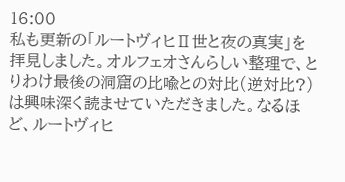16:00
私も更新の「ルートヴィヒⅡ世と夜の真実」を拝見しました。オルフェオさんらしい整理で、とりわけ最後の洞窟の比喩との対比(逆対比?)は興味深く読ませていただきました。なるほど、ルートヴィヒ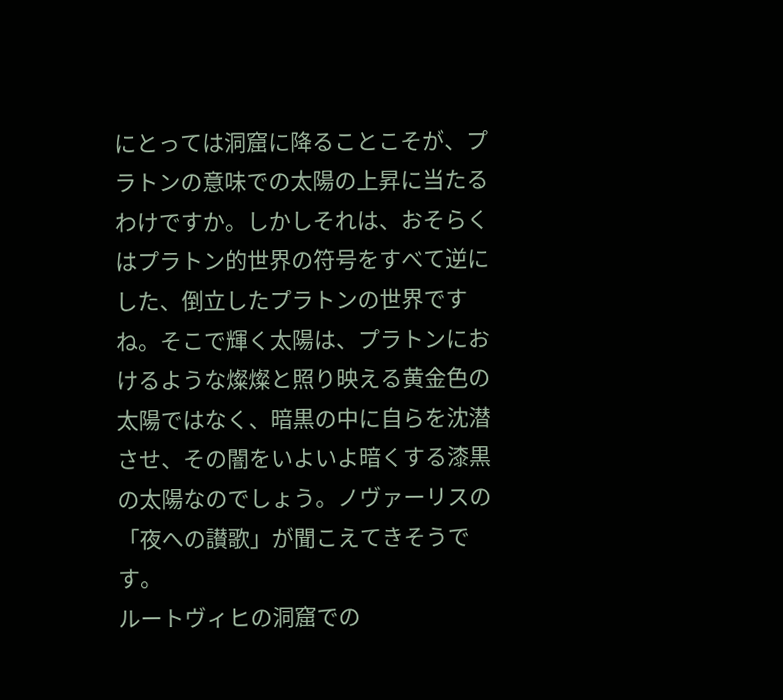にとっては洞窟に降ることこそが、プラトンの意味での太陽の上昇に当たるわけですか。しかしそれは、おそらくはプラトン的世界の符号をすべて逆にした、倒立したプラトンの世界ですね。そこで輝く太陽は、プラトンにおけるような燦燦と照り映える黄金色の太陽ではなく、暗黒の中に自らを沈潜させ、その闇をいよいよ暗くする漆黒の太陽なのでしょう。ノヴァーリスの「夜への讃歌」が聞こえてきそうです。
ルートヴィヒの洞窟での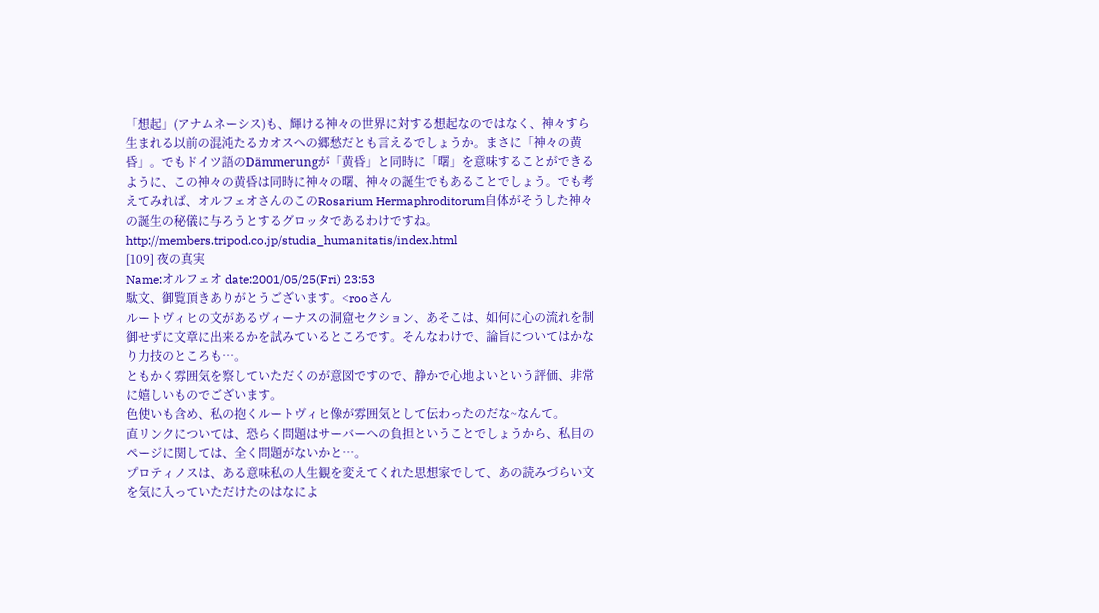「想起」(アナムネーシス)も、輝ける神々の世界に対する想起なのではなく、神々すら生まれる以前の混沌たるカオスへの郷愁だとも言えるでしょうか。まさに「神々の黄昏」。でもドイツ語のDämmerungが「黄昏」と同時に「曙」を意味することができるように、この神々の黄昏は同時に神々の曙、神々の誕生でもあることでしょう。でも考えてみれば、オルフェオさんのこのRosarium Hermaphroditorum自体がそうした神々の誕生の秘儀に与ろうとするグロッタであるわけですね。
http://members.tripod.co.jp/studia_humanitatis/index.html
[109] 夜の真実
Name:オルフェオ date:2001/05/25(Fri) 23:53
駄文、御覧頂きありがとうございます。<rooさん
ルートヴィヒの文があるヴィーナスの洞窟セクション、あそこは、如何に心の流れを制御せずに文章に出来るかを試みているところです。そんなわけで、論旨についてはかなり力技のところも…。
ともかく雰囲気を察していただくのが意図ですので、静かで心地よいという評価、非常に嬉しいものでございます。
色使いも含め、私の抱くルートヴィヒ像が雰囲気として伝わったのだな~なんて。
直リンクについては、恐らく問題はサーバーへの負担ということでしょうから、私目のページに関しては、全く問題がないかと…。
プロティノスは、ある意味私の人生観を変えてくれた思想家でして、あの読みづらい文を気に入っていただけたのはなによ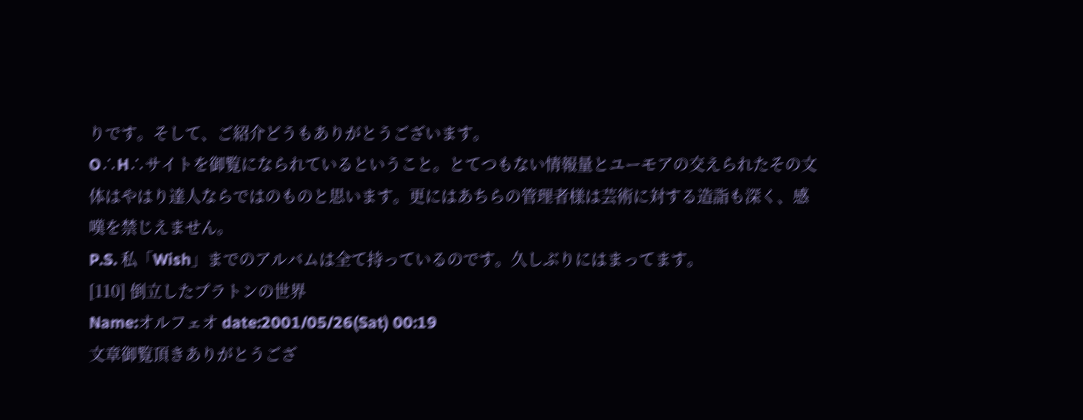りです。そして、ご紹介どうもありがとうございます。
O∴H∴サイトを御覧になられているということ。とてつもない情報量とユーモアの交えられたその文体はやはり達人ならではのものと思います。更にはあちらの管理者様は芸術に対する造詣も深く、感嘆を禁じえません。
P.S. 私「Wish」までのアルバムは全て持っているのです。久しぶりにはまってます。
[110] 倒立したプラトンの世界
Name:オルフェオ date:2001/05/26(Sat) 00:19
文章御覧頂きありがとうござ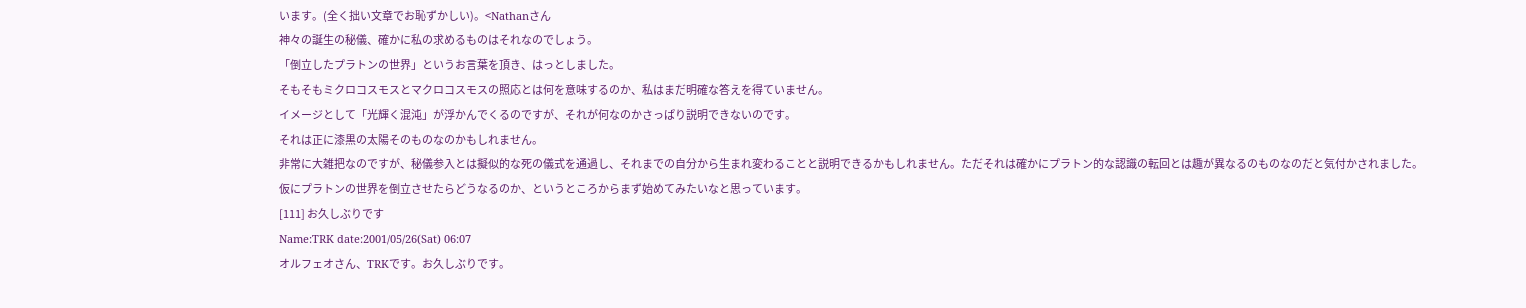います。(全く拙い文章でお恥ずかしい)。<Nathanさん
神々の誕生の秘儀、確かに私の求めるものはそれなのでしょう。
「倒立したプラトンの世界」というお言葉を頂き、はっとしました。
そもそもミクロコスモスとマクロコスモスの照応とは何を意味するのか、私はまだ明確な答えを得ていません。
イメージとして「光輝く混沌」が浮かんでくるのですが、それが何なのかさっぱり説明できないのです。
それは正に漆黒の太陽そのものなのかもしれません。
非常に大雑把なのですが、秘儀参入とは擬似的な死の儀式を通過し、それまでの自分から生まれ変わることと説明できるかもしれません。ただそれは確かにプラトン的な認識の転回とは趣が異なるのものなのだと気付かされました。
仮にプラトンの世界を倒立させたらどうなるのか、というところからまず始めてみたいなと思っています。
[111] お久しぶりです
Name:TRK date:2001/05/26(Sat) 06:07
オルフェオさん、TRKです。お久しぶりです。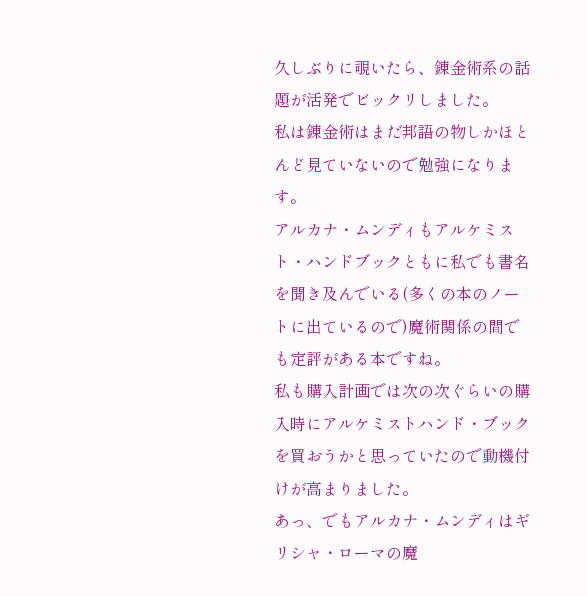久しぶりに覗いたら、錬金術系の話題が活発でビックリしました。
私は錬金術はまだ邦語の物しかほとんど見ていないので勉強になります。
アルカナ・ムンディもアルケミスト・ハンドブックともに私でも書名を聞き及んでいる(多くの本のノートに出ているので)魔術関係の間でも定評がある本ですね。
私も購入計画では次の次ぐらいの購入時にアルケミストハンド・ブックを買おうかと思っていたので動機付けが高まりました。
あっ、でもアルカナ・ムンディはギリシャ・ローマの魔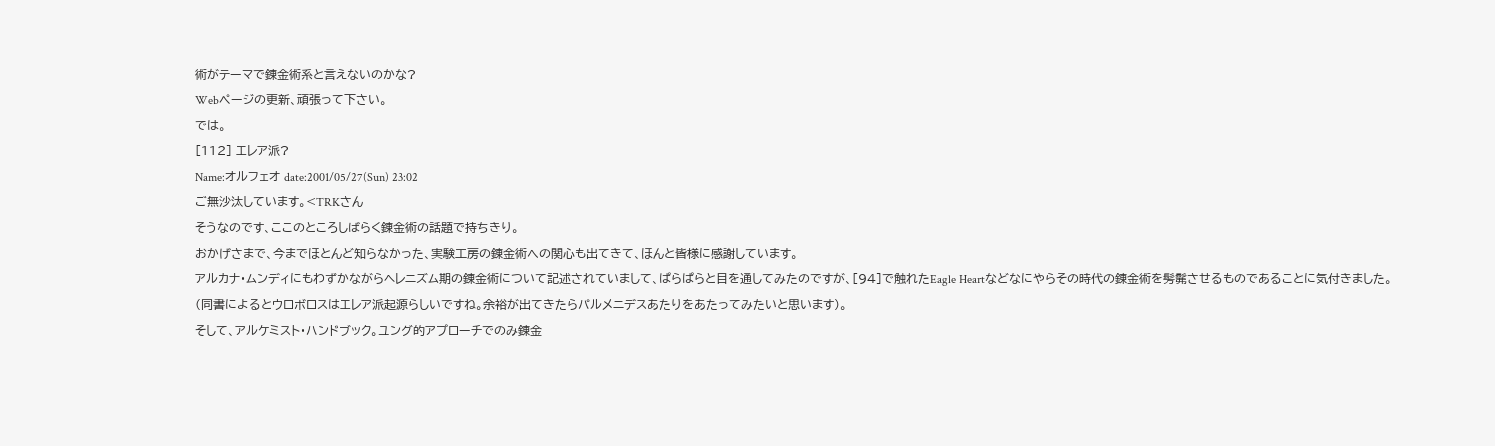術がテーマで錬金術系と言えないのかな?
Webページの更新、頑張って下さい。
では。
[112] エレア派?
Name:オルフェオ date:2001/05/27(Sun) 23:02
ご無沙汰しています。<TRKさん
そうなのです、ここのところしばらく錬金術の話題で持ちきり。
おかげさまで、今までほとんど知らなかった、実験工房の錬金術への関心も出てきて、ほんと皆様に感謝しています。
アルカナ・ムンディにもわずかながらヘレニズム期の錬金術について記述されていまして、ぱらぱらと目を通してみたのですが、[94]で触れたEagle Heartなどなにやらその時代の錬金術を髣髴させるものであることに気付きました。
(同書によるとウロボロスはエレア派起源らしいですね。余裕が出てきたらパルメニデスあたりをあたってみたいと思います)。
そして、アルケミスト・ハンドブック。ユング的アプローチでのみ錬金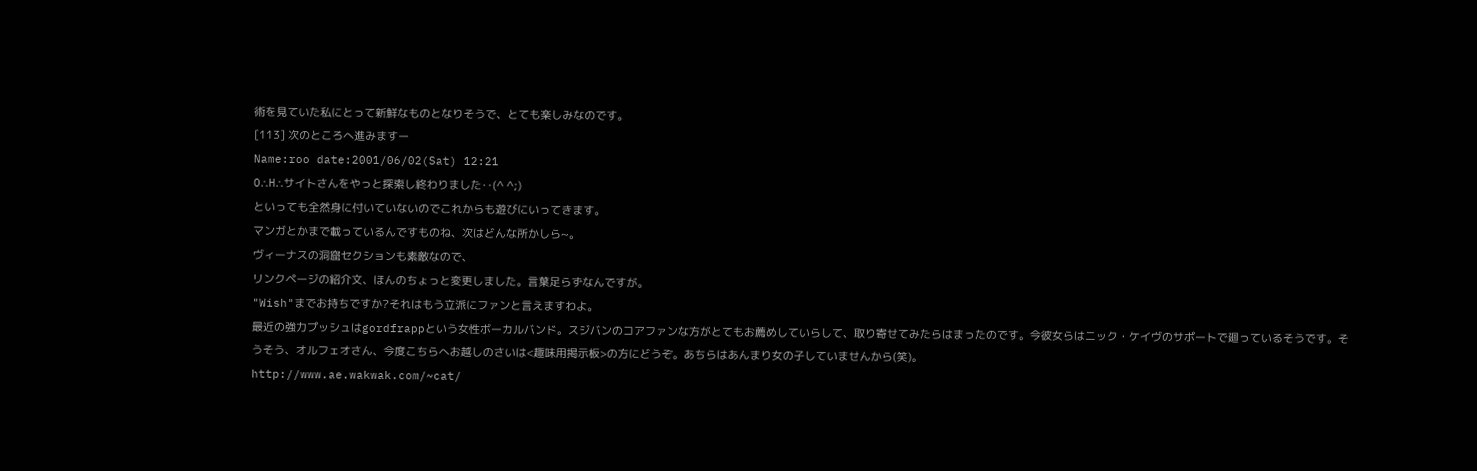術を見ていた私にとって新鮮なものとなりそうで、とても楽しみなのです。
[113] 次のところへ進みますー
Name:roo date:2001/06/02(Sat) 12:21
O∴H∴サイトさんをやっと探索し終わりました‥(^ ^;)
といっても全然身に付いていないのでこれからも遊びにいってきます。
マンガとかまで載っているんですものね、次はどんな所かしら~。
ヴィーナスの洞窟セクションも素敵なので、
リンクページの紹介文、ほんのちょっと変更しました。言葉足らずなんですが。
"Wish"までお持ちですか?それはもう立派にファンと言えますわよ。
最近の強力プッシュはgordfrappという女性ボーカルバンド。スジバンのコアファンな方がとてもお薦めしていらして、取り寄せてみたらはまったのです。今彼女らはニック・ケイヴのサポートで廻っているそうです。そうそう、オルフェオさん、今度こちらへお越しのさいは<趣味用掲示板>の方にどうぞ。あちらはあんまり女の子していませんから(笑)。
http://www.ae.wakwak.com/~cat/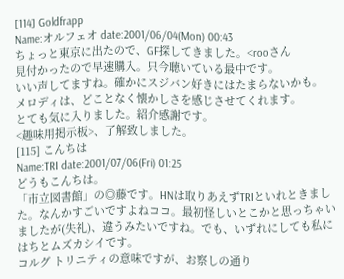[114] Goldfrapp
Name:オルフェオ date:2001/06/04(Mon) 00:43
ちょっと東京に出たので、GF探してきました。<rooさん
見付かったので早速購入。只今聴いている最中です。
いい声してますね。確かにスジバン好きにはたまらないかも。
メロディは、どことなく懐かしさを感じさせてくれます。
とても気に入りました。紹介感謝です。
<趣味用掲示板>、了解致しました。
[115] こんちは
Name:TRI date:2001/07/06(Fri) 01:25
どうもこんちは。
「市立図書館」の◎藤です。HNは取りあえずTRIといれときました。なんかすごいですよねココ。最初怪しいとこかと思っちゃいましたが(失礼)、違うみたいですね。でも、いずれにしても私にはちとムズカシイです。
コルグ トリニティの意味ですが、お察しの通り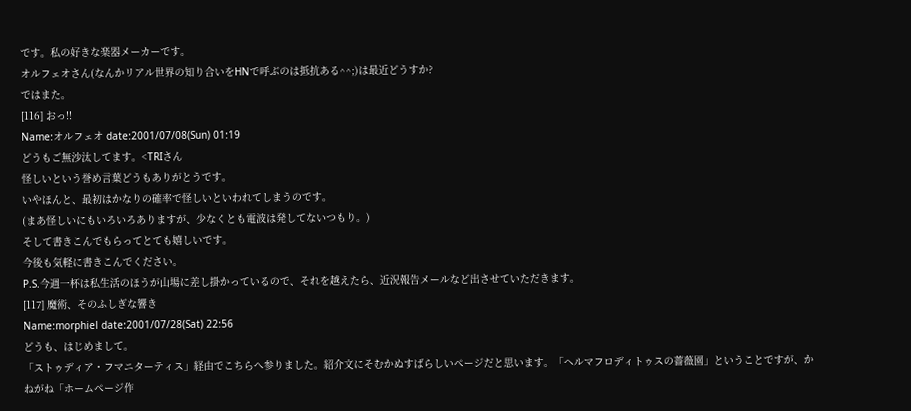です。私の好きな楽器メーカーです。
オルフェオさん(なんかリアル世界の知り合いをHNで呼ぶのは抵抗ある^^;)は最近どうすか?
ではまた。
[116] おっ!!
Name:オルフェオ date:2001/07/08(Sun) 01:19
どうもご無沙汰してます。<TRIさん
怪しいという誉め言葉どうもありがとうです。
いやほんと、最初はかなりの確率で怪しいといわれてしまうのです。
(まあ怪しいにもいろいろありますが、少なくとも電波は発してないつもり。)
そして書きこんでもらってとても嬉しいです。
今後も気軽に書きこんでください。
P.S.今週一杯は私生活のほうが山場に差し掛かっているので、それを越えたら、近況報告メールなど出させていただきます。
[117] 魔術、そのふしぎな響き
Name:morphiel date:2001/07/28(Sat) 22:56
どうも、はじめまして。
「ストゥディア・フマニターティス」経由でこちらへ参りました。紹介文にそむかぬすばらしいページだと思います。「ヘルマフロディトゥスの薔薇園」ということですが、かねがね「ホームページ作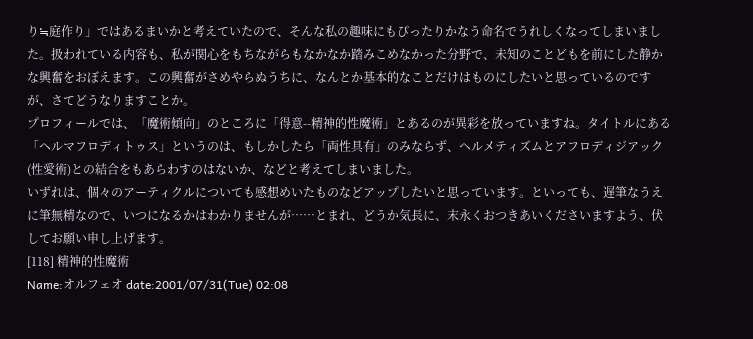り≒庭作り」ではあるまいかと考えていたので、そんな私の趣味にもぴったりかなう命名でうれしくなってしまいました。扱われている内容も、私が関心をもちながらもなかなか踏みこめなかった分野で、未知のことどもを前にした静かな興奮をおぼえます。この興奮がさめやらぬうちに、なんとか基本的なことだけはものにしたいと思っているのですが、さてどうなりますことか。
プロフィールでは、「魔術傾向」のところに「得意--精神的性魔術」とあるのが異彩を放っていますね。タイトルにある「ヘルマフロディトゥス」というのは、もしかしたら「両性具有」のみならず、ヘルメティズムとアフロディジアック(性愛術)との結合をもあらわすのはないか、などと考えてしまいました。
いずれは、個々のアーティクルについても感想めいたものなどアップしたいと思っています。といっても、遅筆なうえに筆無精なので、いつになるかはわかりませんが……とまれ、どうか気長に、末永くおつきあいくださいますよう、伏してお願い申し上げます。
[118] 精神的性魔術
Name:オルフェオ date:2001/07/31(Tue) 02:08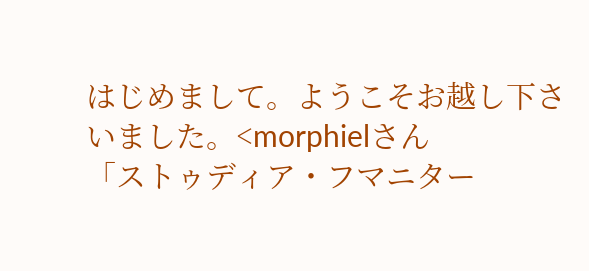はじめまして。ようこそお越し下さいました。<morphielさん
「ストゥディア・フマニター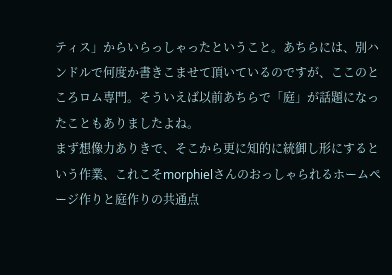ティス」からいらっしゃったということ。あちらには、別ハンドルで何度か書きこませて頂いているのですが、ここのところロム専門。そういえば以前あちらで「庭」が話題になったこともありましたよね。
まず想像力ありきで、そこから更に知的に統御し形にするという作業、これこそmorphielさんのおっしゃられるホームページ作りと庭作りの共通点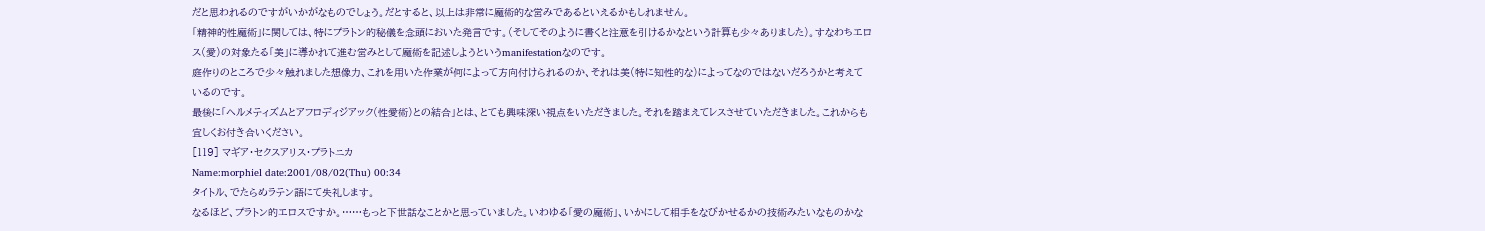だと思われるのですがいかがなものでしょう。だとすると、以上は非常に魔術的な営みであるといえるかもしれません。
「精神的性魔術」に関しては、特にプラトン的秘儀を念頭においた発言です。(そしてそのように書くと注意を引けるかなという計算も少々ありました)。すなわちエロス(愛)の対象たる「美」に導かれて進む営みとして魔術を記述しようというmanifestationなのです。
庭作りのところで少々触れました想像力、これを用いた作業が何によって方向付けられるのか、それは美(特に知性的な)によってなのではないだろうかと考えているのです。
最後に「ヘルメティズムとアフロディジアック(性愛術)との結合」とは、とても興味深い視点をいただきました。それを踏まえてレスさせていただきました。これからも宜しくお付き合いください。
[119] マギア・セクスアリス・プラトニカ
Name:morphiel date:2001/08/02(Thu) 00:34
タイトル、でたらめラテン語にて失礼します。
なるほど、プラトン的エロスですか。……もっと下世話なことかと思っていました。いわゆる「愛の魔術」、いかにして相手をなびかせるかの技術みたいなものかな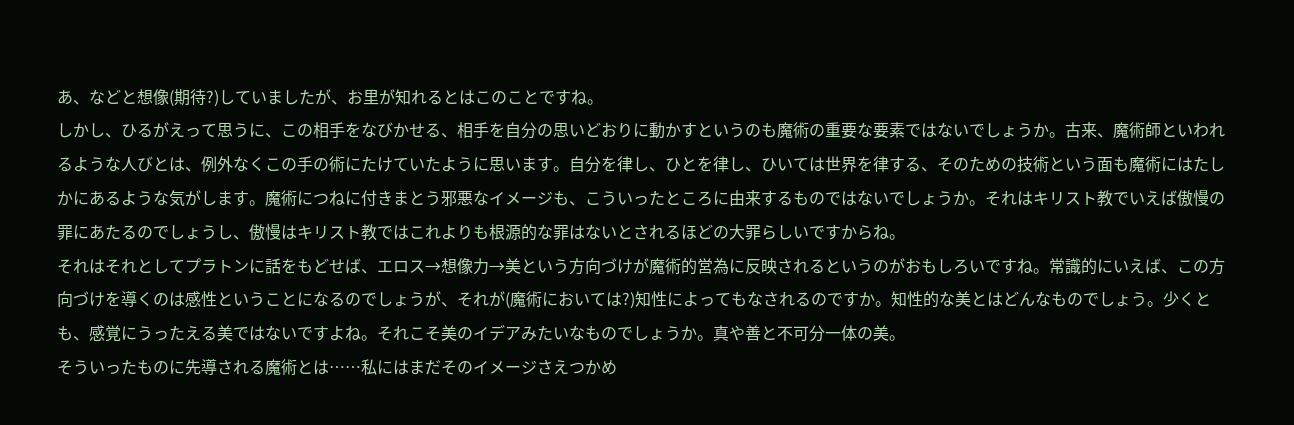あ、などと想像(期待?)していましたが、お里が知れるとはこのことですね。
しかし、ひるがえって思うに、この相手をなびかせる、相手を自分の思いどおりに動かすというのも魔術の重要な要素ではないでしょうか。古来、魔術師といわれるような人びとは、例外なくこの手の術にたけていたように思います。自分を律し、ひとを律し、ひいては世界を律する、そのための技術という面も魔術にはたしかにあるような気がします。魔術につねに付きまとう邪悪なイメージも、こういったところに由来するものではないでしょうか。それはキリスト教でいえば傲慢の罪にあたるのでしょうし、傲慢はキリスト教ではこれよりも根源的な罪はないとされるほどの大罪らしいですからね。
それはそれとしてプラトンに話をもどせば、エロス→想像力→美という方向づけが魔術的営為に反映されるというのがおもしろいですね。常識的にいえば、この方向づけを導くのは感性ということになるのでしょうが、それが(魔術においては?)知性によってもなされるのですか。知性的な美とはどんなものでしょう。少くとも、感覚にうったえる美ではないですよね。それこそ美のイデアみたいなものでしょうか。真や善と不可分一体の美。
そういったものに先導される魔術とは……私にはまだそのイメージさえつかめ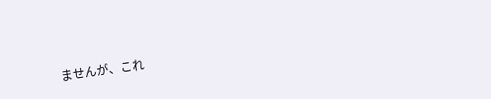ませんが、これ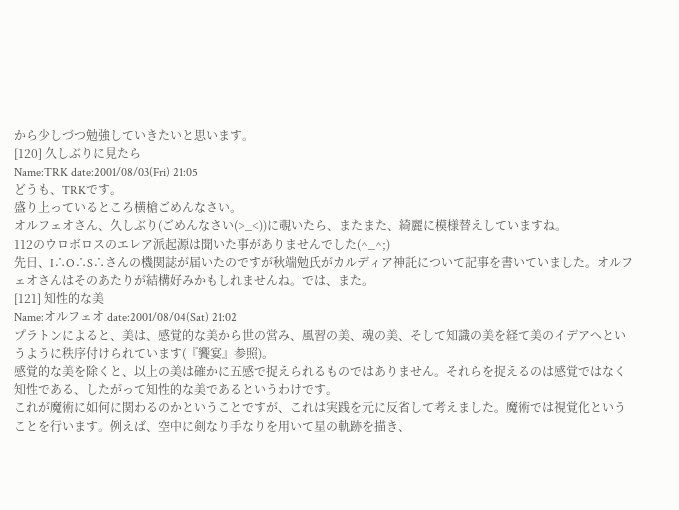から少しづつ勉強していきたいと思います。
[120] 久しぶりに見たら
Name:TRK date:2001/08/03(Fri) 21:05
どうも、TRKです。
盛り上っているところ横槍ごめんなさい。
オルフェオさん、久しぶり(ごめんなさい(>_<))に覗いたら、またまた、綺麗に模様替えしていますね。
112のウロボロスのエレア派起源は聞いた事がありませんでした(^_^;)
先日、I∴O∴S∴さんの機関誌が届いたのですが秋端勉氏がカルディア神託について記事を書いていました。オルフェオさんはそのあたりが結構好みかもしれませんね。では、また。
[121] 知性的な美
Name:オルフェオ date:2001/08/04(Sat) 21:02
プラトンによると、美は、感覚的な美から世の営み、風習の美、魂の美、そして知識の美を経て美のイデアへというように秩序付けられています(『饗宴』参照)。
感覚的な美を除くと、以上の美は確かに五感で捉えられるものではありません。それらを捉えるのは感覚ではなく知性である、したがって知性的な美であるというわけです。
これが魔術に如何に関わるのかということですが、これは実践を元に反省して考えました。魔術では視覚化ということを行います。例えば、空中に剣なり手なりを用いて星の軌跡を描き、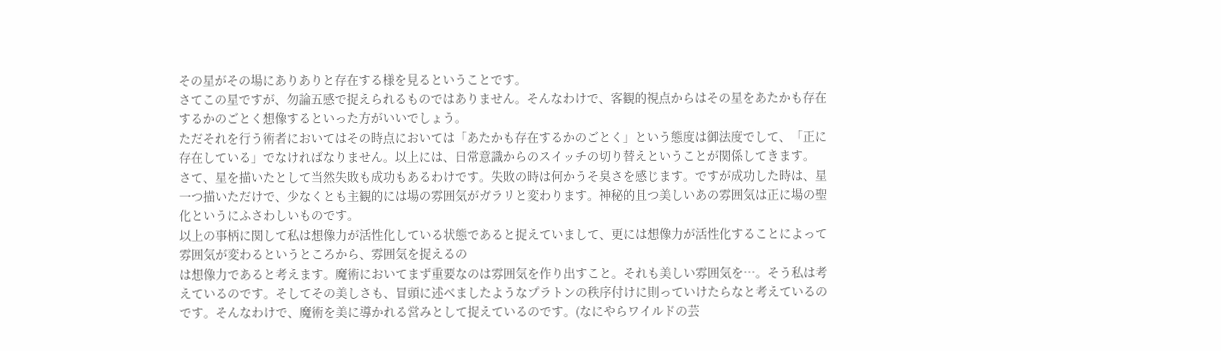その星がその場にありありと存在する様を見るということです。
さてこの星ですが、勿論五感で捉えられるものではありません。そんなわけで、客観的視点からはその星をあたかも存在するかのごとく想像するといった方がいいでしょう。
ただそれを行う術者においてはその時点においては「あたかも存在するかのごとく」という態度は御法度でして、「正に存在している」でなければなりません。以上には、日常意識からのスイッチの切り替えということが関係してきます。
さて、星を描いたとして当然失敗も成功もあるわけです。失敗の時は何かうそ臭さを感じます。ですが成功した時は、星一つ描いただけで、少なくとも主観的には場の雰囲気がガラリと変わります。神秘的且つ美しいあの雰囲気は正に場の聖化というにふさわしいものです。
以上の事柄に関して私は想像力が活性化している状態であると捉えていまして、更には想像力が活性化することによって雰囲気が変わるというところから、雰囲気を捉えるの
は想像力であると考えます。魔術においてまず重要なのは雰囲気を作り出すこと。それも美しい雰囲気を…。そう私は考えているのです。そしてその美しさも、冒頭に述べましたようなプラトンの秩序付けに則っていけたらなと考えているのです。そんなわけで、魔術を美に導かれる営みとして捉えているのです。(なにやらワイルドの芸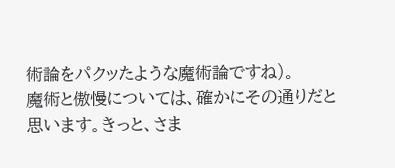術論をパクッたような魔術論ですね)。
魔術と傲慢については、確かにその通りだと思います。きっと、さま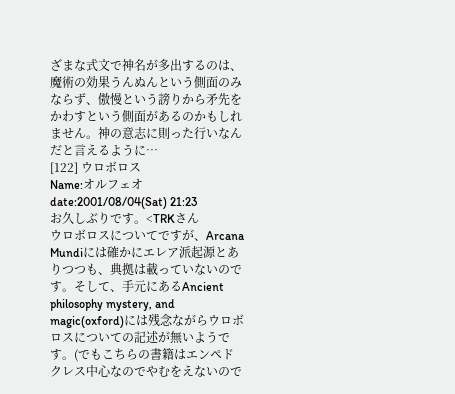ざまな式文で神名が多出するのは、魔術の効果うんぬんという側面のみならず、傲慢という謗りから矛先をかわすという側面があるのかもしれません。神の意志に則った行いなんだと言えるように…
[122] ウロボロス
Name:オルフェオ date:2001/08/04(Sat) 21:23
お久しぶりです。<TRKさん
ウロボロスについてですが、Arcana Mundiには確かにエレア派起源とありつつも、典拠は載っていないのです。そして、手元にあるAncient philosophy mystery, and magic(oxford)には残念ながらウロボロスについての記述が無いようです。(でもこちらの書籍はエンペドクレス中心なのでやむをえないので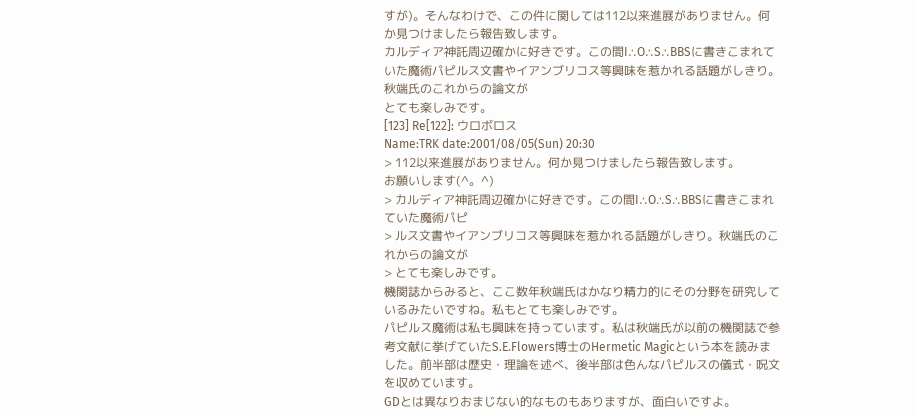すが)。そんなわけで、この件に関しては112以来進展がありません。何か見つけましたら報告致します。
カルディア神託周辺確かに好きです。この間I∴O∴S∴BBSに書きこまれていた魔術パピルス文書やイアンブリコス等興味を惹かれる話題がしきり。秋端氏のこれからの論文が
とても楽しみです。
[123] Re[122]: ウロボロス
Name:TRK date:2001/08/05(Sun) 20:30
> 112以来進展がありません。何か見つけましたら報告致します。
お願いします(^。^)
> カルディア神託周辺確かに好きです。この間I∴O∴S∴BBSに書きこまれていた魔術パピ
> ルス文書やイアンブリコス等興味を惹かれる話題がしきり。秋端氏のこれからの論文が
> とても楽しみです。
機関誌からみると、ここ数年秋端氏はかなり精力的にその分野を研究しているみたいですね。私もとても楽しみです。
パピルス魔術は私も興味を持っています。私は秋端氏が以前の機関誌で参考文献に挙げていたS.E.Flowers博士のHermetic Magicという本を読みました。前半部は歴史・理論を述べ、後半部は色んなパピルスの儀式・呪文を収めています。
GDとは異なりおまじない的なものもありますが、面白いですよ。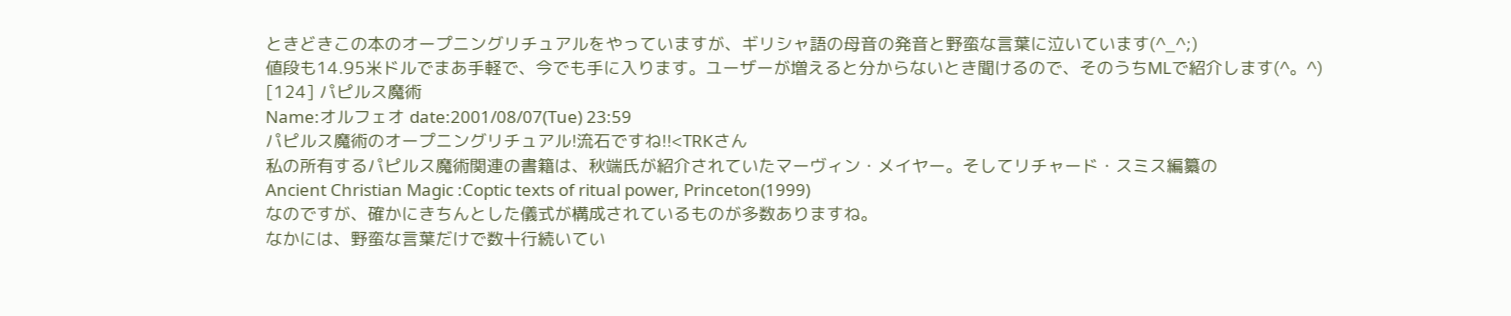ときどきこの本のオープニングリチュアルをやっていますが、ギリシャ語の母音の発音と野蛮な言葉に泣いています(^_^;)
値段も14.95米ドルでまあ手軽で、今でも手に入ります。ユーザーが増えると分からないとき聞けるので、そのうちMLで紹介します(^。^)
[124] パピルス魔術
Name:オルフェオ date:2001/08/07(Tue) 23:59
パピルス魔術のオープニングリチュアル!流石ですね!!<TRKさん
私の所有するパピルス魔術関連の書籍は、秋端氏が紹介されていたマーヴィン・メイヤー。そしてリチャード・スミス編纂の
Ancient Christian Magic :Coptic texts of ritual power, Princeton(1999)
なのですが、確かにきちんとした儀式が構成されているものが多数ありますね。
なかには、野蛮な言葉だけで数十行続いてい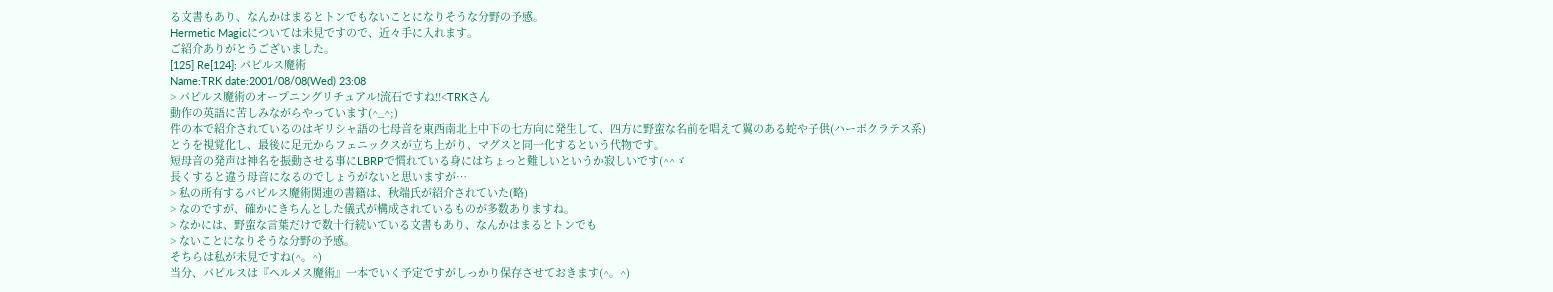る文書もあり、なんかはまるとトンでもないことになりそうな分野の予感。
Hermetic Magicについては未見ですので、近々手に入れます。
ご紹介ありがとうございました。
[125] Re[124]: パピルス魔術
Name:TRK date:2001/08/08(Wed) 23:08
> パピルス魔術のオープニングリチュアル!流石ですね!!<TRKさん
動作の英語に苦しみながらやっています(^_^;)
件の本で紹介されているのはギリシャ語の七母音を東西南北上中下の七方向に発生して、四方に野蛮な名前を唱えて翼のある蛇や子供(ハーポクラテス系)とうを視覚化し、最後に足元からフェニックスが立ち上がり、マグスと同一化するという代物です。
短母音の発声は神名を振動させる事にLBRPで慣れている身にはちょっと難しいというか寂しいです(^^ゞ
長くすると違う母音になるのでしょうがないと思いますが…
> 私の所有するパピルス魔術関連の書籍は、秋端氏が紹介されていた(略)
> なのですが、確かにきちんとした儀式が構成されているものが多数ありますね。
> なかには、野蛮な言葉だけで数十行続いている文書もあり、なんかはまるとトンでも
> ないことになりそうな分野の予感。
そちらは私が未見ですね(^。^)
当分、パピルスは『ヘルメス魔術』一本でいく予定ですがしっかり保存させておきます(^。^)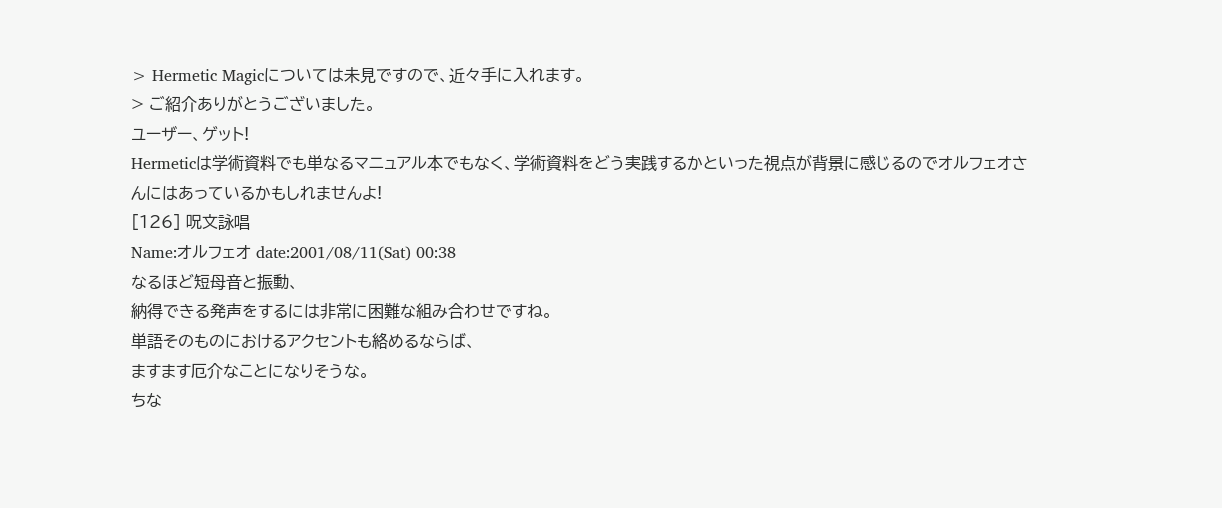> Hermetic Magicについては未見ですので、近々手に入れます。
> ご紹介ありがとうございました。
ユーザー、ゲット!
Hermeticは学術資料でも単なるマニュアル本でもなく、学術資料をどう実践するかといった視点が背景に感じるのでオルフェオさんにはあっているかもしれませんよ!
[126] 呪文詠唱
Name:オルフェオ date:2001/08/11(Sat) 00:38
なるほど短母音と振動、
納得できる発声をするには非常に困難な組み合わせですね。
単語そのものにおけるアクセントも絡めるならば、
ますます厄介なことになりそうな。
ちな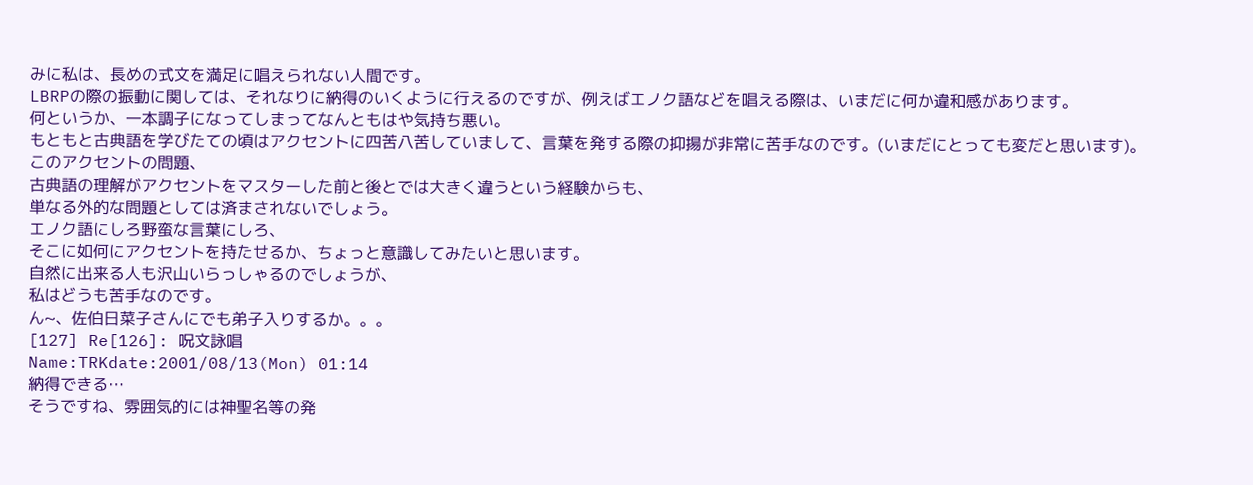みに私は、長めの式文を満足に唱えられない人間です。
LBRPの際の振動に関しては、それなりに納得のいくように行えるのですが、例えばエノク語などを唱える際は、いまだに何か違和感があります。
何というか、一本調子になってしまってなんともはや気持ち悪い。
もともと古典語を学びたての頃はアクセントに四苦八苦していまして、言葉を発する際の抑揚が非常に苦手なのです。(いまだにとっても変だと思います)。
このアクセントの問題、
古典語の理解がアクセントをマスターした前と後とでは大きく違うという経験からも、
単なる外的な問題としては済まされないでしょう。
エノク語にしろ野蛮な言葉にしろ、
そこに如何にアクセントを持たせるか、ちょっと意識してみたいと思います。
自然に出来る人も沢山いらっしゃるのでしょうが、
私はどうも苦手なのです。
ん~、佐伯日菜子さんにでも弟子入りするか。。。
[127] Re[126]: 呪文詠唱
Name:TRKdate:2001/08/13(Mon) 01:14
納得できる…
そうですね、雰囲気的には神聖名等の発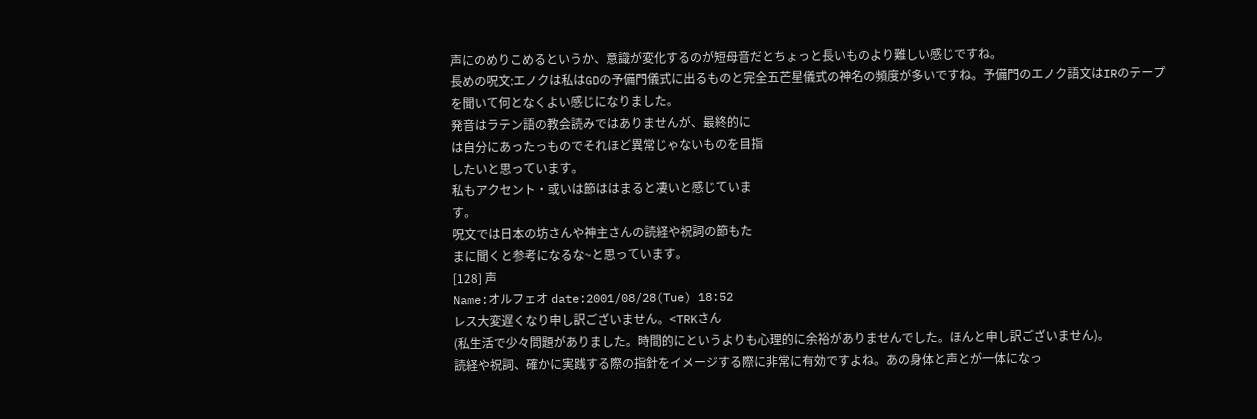声にのめりこめるというか、意識が変化するのが短母音だとちょっと長いものより難しい感じですね。
長めの呪文:エノクは私はGDの予備門儀式に出るものと完全五芒星儀式の神名の頻度が多いですね。予備門のエノク語文はIRのテープを聞いて何となくよい感じになりました。
発音はラテン語の教会読みではありませんが、最終的に
は自分にあったっものでそれほど異常じゃないものを目指
したいと思っています。
私もアクセント・或いは節ははまると凄いと感じていま
す。
呪文では日本の坊さんや神主さんの読経や祝詞の節もた
まに聞くと参考になるな~と思っています。
[128] 声
Name:オルフェオ date:2001/08/28(Tue) 18:52
レス大変遅くなり申し訳ございません。<TRKさん
(私生活で少々問題がありました。時間的にというよりも心理的に余裕がありませんでした。ほんと申し訳ございません)。
読経や祝詞、確かに実践する際の指針をイメージする際に非常に有効ですよね。あの身体と声とが一体になっ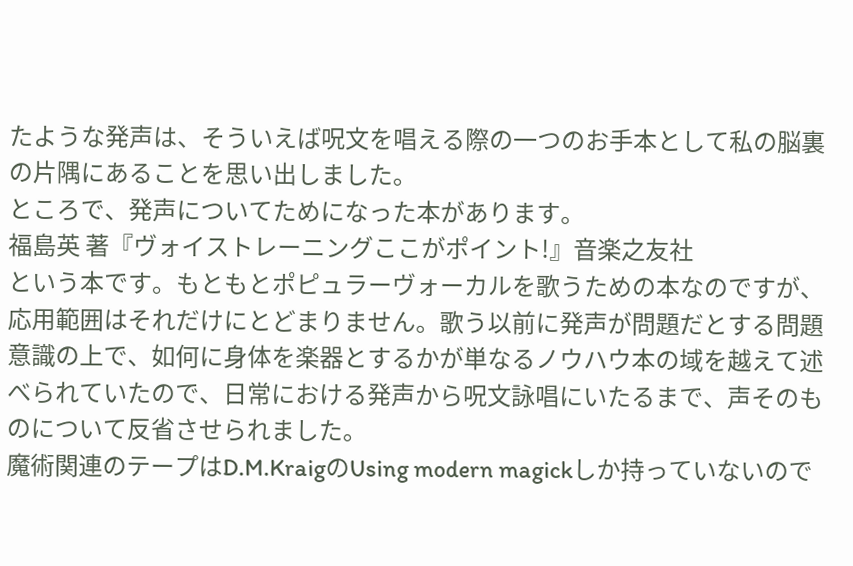たような発声は、そういえば呪文を唱える際の一つのお手本として私の脳裏の片隅にあることを思い出しました。
ところで、発声についてためになった本があります。
福島英 著『ヴォイストレーニングここがポイント!』音楽之友社
という本です。もともとポピュラーヴォーカルを歌うための本なのですが、応用範囲はそれだけにとどまりません。歌う以前に発声が問題だとする問題意識の上で、如何に身体を楽器とするかが単なるノウハウ本の域を越えて述べられていたので、日常における発声から呪文詠唱にいたるまで、声そのものについて反省させられました。
魔術関連のテープはD.M.KraigのUsing modern magickしか持っていないので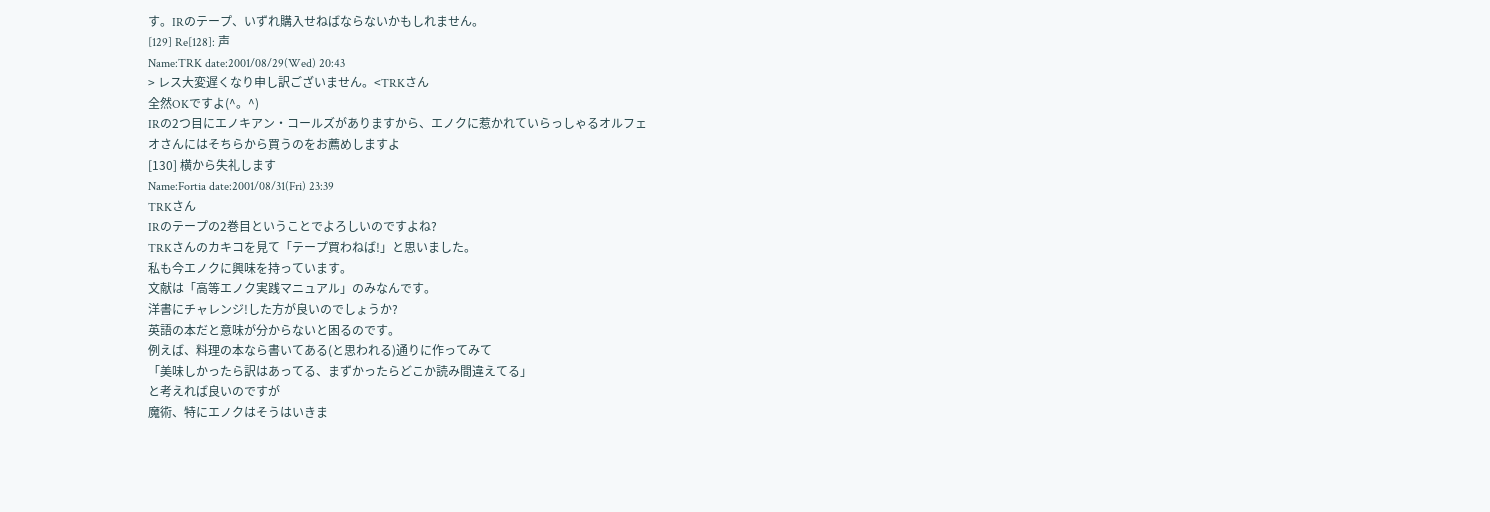す。IRのテープ、いずれ購入せねばならないかもしれません。
[129] Re[128]: 声
Name:TRK date:2001/08/29(Wed) 20:43
> レス大変遅くなり申し訳ございません。<TRKさん
全然OKですよ(^。^)
IRの2つ目にエノキアン・コールズがありますから、エノクに惹かれていらっしゃるオルフェ
オさんにはそちらから買うのをお薦めしますよ
[130] 横から失礼します
Name:Fortia date:2001/08/31(Fri) 23:39
TRKさん
IRのテープの2巻目ということでよろしいのですよね?
TRKさんのカキコを見て「テープ買わねば!」と思いました。
私も今エノクに興味を持っています。
文献は「高等エノク実践マニュアル」のみなんです。
洋書にチャレンジ!した方が良いのでしょうか?
英語の本だと意味が分からないと困るのです。
例えば、料理の本なら書いてある(と思われる)通りに作ってみて
「美味しかったら訳はあってる、まずかったらどこか読み間違えてる」
と考えれば良いのですが
魔術、特にエノクはそうはいきま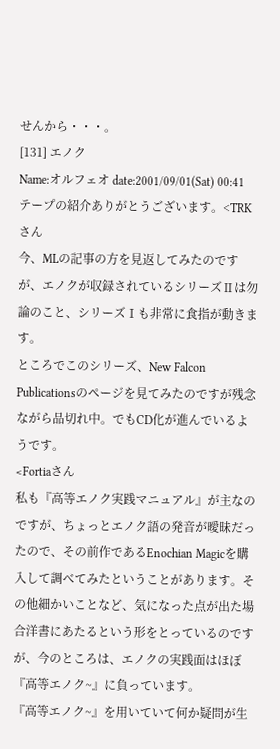せんから・・・。
[131] エノク
Name:オルフェオ date:2001/09/01(Sat) 00:41
テープの紹介ありがとうございます。<TRKさん
今、MLの記事の方を見返してみたのですが、エノクが収録されているシリーズⅡは勿論のこと、シリーズⅠも非常に食指が動きます。
ところでこのシリーズ、New Falcon Publicationsのページを見てみたのですが残念ながら品切れ中。でもCD化が進んでいるようです。
<Fortiaさん
私も『高等エノク実践マニュアル』が主なのですが、ちょっとエノク語の発音が曖昧だったので、その前作であるEnochian Magicを購入して調べてみたということがあります。その他細かいことなど、気になった点が出た場合洋書にあたるという形をとっているのですが、今のところは、エノクの実践面はほぼ『高等エノク~』に負っています。
『高等エノク~』を用いていて何か疑問が生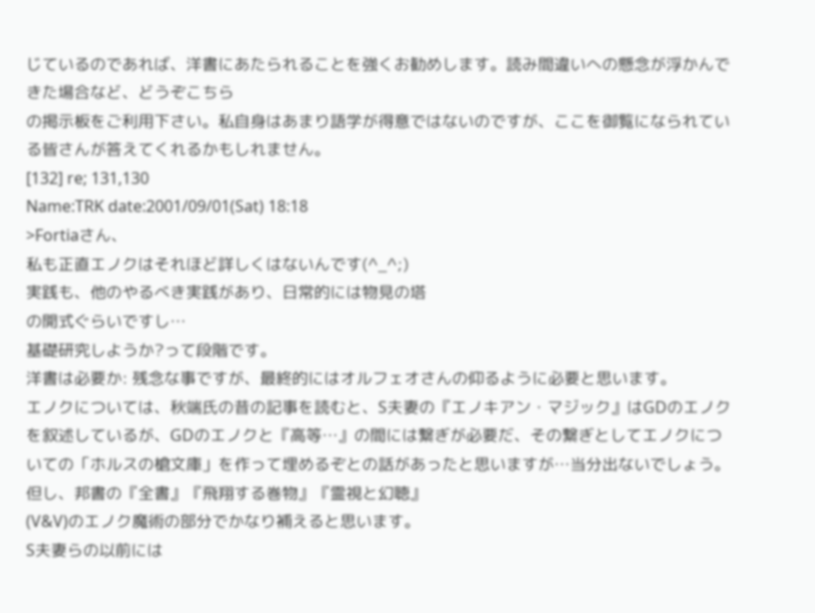じているのであれば、洋書にあたられることを強くお勧めします。読み間違いへの懸念が浮かんできた場合など、どうぞこちら
の掲示板をご利用下さい。私自身はあまり語学が得意ではないのですが、ここを御覧になられている皆さんが答えてくれるかもしれません。
[132] re; 131,130
Name:TRK date:2001/09/01(Sat) 18:18
>Fortiaさん、
私も正直エノクはそれほど詳しくはないんです(^_^;)
実践も、他のやるべき実践があり、日常的には物見の塔
の開式ぐらいですし…
基礎研究しようか?って段階です。
洋書は必要か: 残念な事ですが、最終的にはオルフェオさんの仰るように必要と思います。
エノクについては、秋端氏の昔の記事を読むと、S夫妻の『エノキアン・マジック』はGDのエノクを叙述しているが、GDのエノクと『高等…』の間には繋ぎが必要だ、その繋ぎとしてエノクについての「ホルスの槍文庫」を作って埋めるぞとの話があったと思いますが…当分出ないでしょう。
但し、邦書の『全書』『飛翔する巻物』『霊視と幻聴』
(V&V)のエノク魔術の部分でかなり補えると思います。
S夫妻らの以前には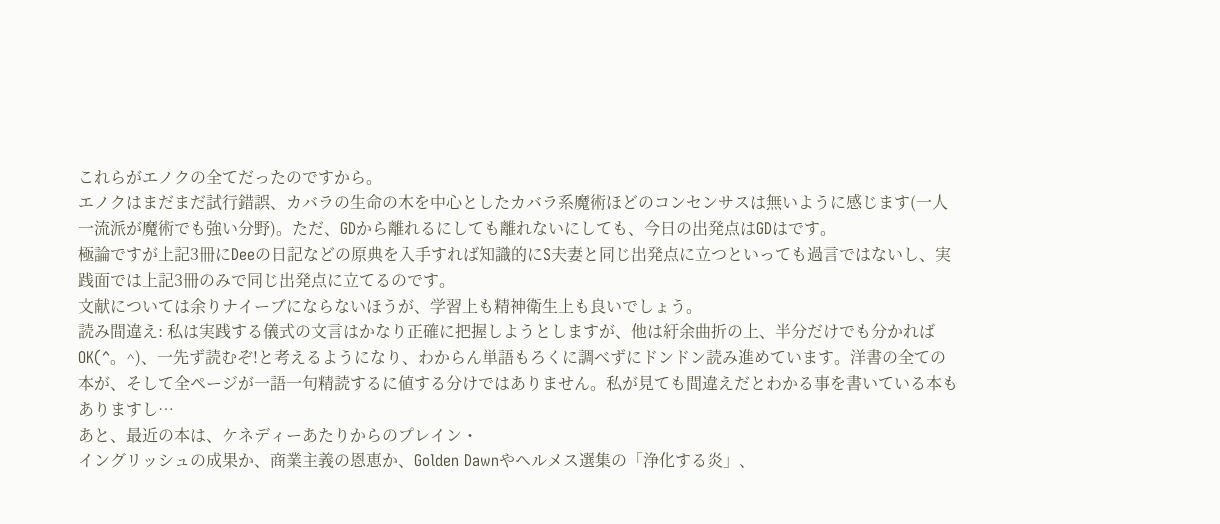これらがエノクの全てだったのですから。
エノクはまだまだ試行錯誤、カバラの生命の木を中心としたカバラ系魔術ほどのコンセンサスは無いように感じます(一人一流派が魔術でも強い分野)。ただ、GDから離れるにしても離れないにしても、今日の出発点はGDはです。
極論ですが上記3冊にDeeの日記などの原典を入手すれば知識的にS夫妻と同じ出発点に立つといっても過言ではないし、実践面では上記3冊のみで同じ出発点に立てるのです。
文献については余りナイーブにならないほうが、学習上も精神衛生上も良いでしょう。
読み間違え: 私は実践する儀式の文言はかなり正確に把握しようとしますが、他は紆余曲折の上、半分だけでも分かればOK(^。^)、一先ず読むぞ!と考えるようになり、わからん単語もろくに調べずにドンドン読み進めています。洋書の全ての本が、そして全ページが一語一句精読するに値する分けではありません。私が見ても間違えだとわかる事を書いている本もありますし…
あと、最近の本は、ケネディーあたりからのプレイン・
イングリッシュの成果か、商業主義の恩恵か、Golden Dawnやヘルメス選集の「浄化する炎」、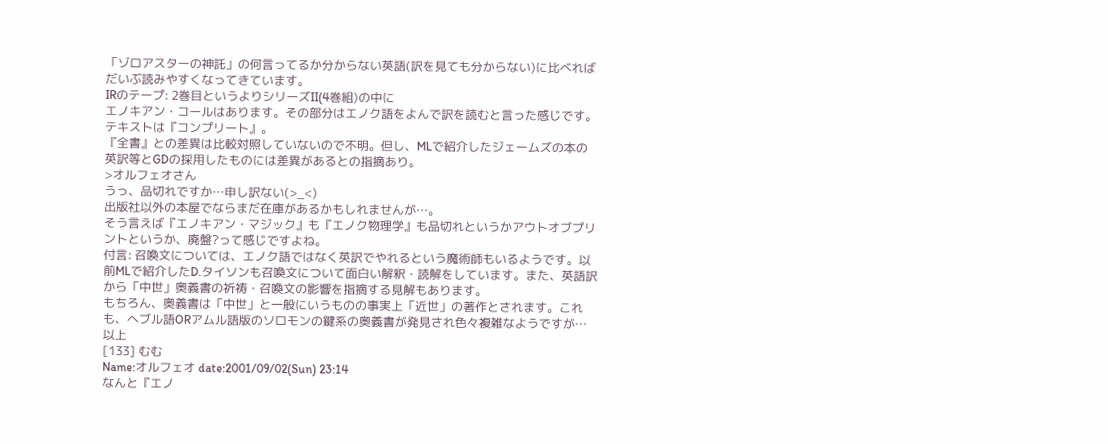「ゾロアスターの神託」の何言ってるか分からない英語(訳を見ても分からない)に比べればだいぶ読みやすくなってきています。
IRのテープ: 2巻目というよりシリーズII(4巻組)の中に
エノキアン・コールはあります。その部分はエノク語をよんで訳を読むと言った感じです。テキストは『コンプリート』。
『全書』との差異は比較対照していないので不明。但し、MLで紹介したジェームズの本の英訳等とGDの採用したものには差異があるとの指摘あり。
>オルフェオさん
うっ、品切れですか…申し訳ない(>_<)
出版社以外の本屋でならまだ在庫があるかもしれませんが…。
そう言えば『エノキアン・マジック』も『エノク物理学』も品切れというかアウトオブプリントというか、廃盤?って感じですよね。
付言: 召喚文については、エノク語ではなく英訳でやれるという魔術師もいるようです。以前MLで紹介したD.タイソンも召喚文について面白い解釈・読解をしています。また、英語訳から「中世」奥義書の祈祷・召喚文の影響を指摘する見解もあります。
もちろん、奥義書は「中世」と一般にいうものの事実上「近世」の著作とされます。これも、へブル語ORアムル語版のソロモンの鍵系の奥義書が発見され色々複雑なようですが… 以上
[133] むむ
Name:オルフェオ date:2001/09/02(Sun) 23:14
なんと『エノ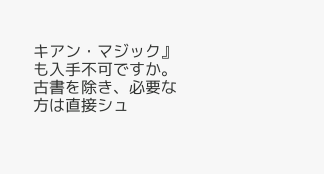キアン・マジック』も入手不可ですか。
古書を除き、必要な方は直接シュ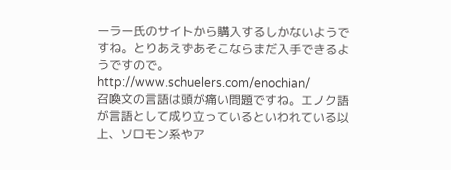ーラー氏のサイトから購入するしかないようですね。とりあえずあそこならまだ入手できるようですので。
http://www.schuelers.com/enochian/
召喚文の言語は頭が痛い問題ですね。エノク語が言語として成り立っているといわれている以上、ソロモン系やア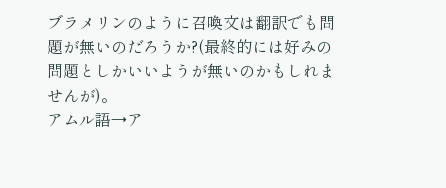ブラメリンのように召喚文は翻訳でも問題が無いのだろうか?(最終的には好みの問題としかいいようが無いのかもしれませんが)。
アムル語→ア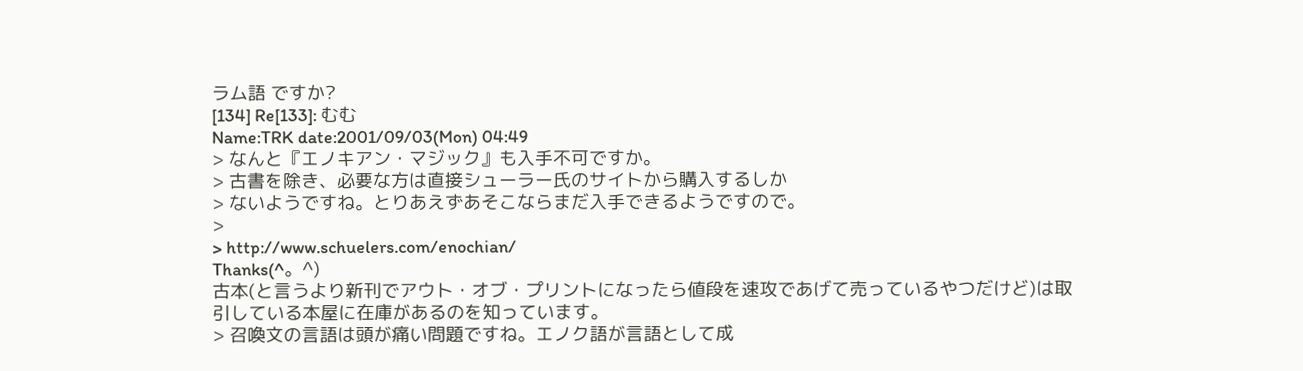ラム語 ですか?
[134] Re[133]: むむ
Name:TRK date:2001/09/03(Mon) 04:49
> なんと『エノキアン・マジック』も入手不可ですか。
> 古書を除き、必要な方は直接シューラー氏のサイトから購入するしか
> ないようですね。とりあえずあそこならまだ入手できるようですので。
>
> http://www.schuelers.com/enochian/
Thanks(^。^)
古本(と言うより新刊でアウト・オブ・プリントになったら値段を速攻であげて売っているやつだけど)は取引している本屋に在庫があるのを知っています。
> 召喚文の言語は頭が痛い問題ですね。エノク語が言語として成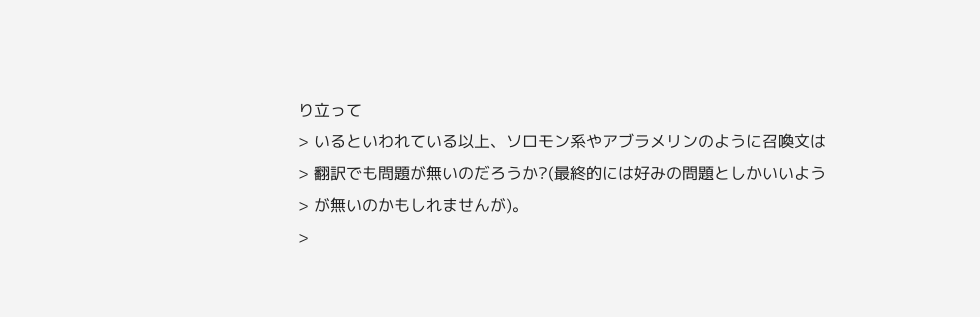り立って
> いるといわれている以上、ソロモン系やアブラメリンのように召喚文は
> 翻訳でも問題が無いのだろうか?(最終的には好みの問題としかいいよう
> が無いのかもしれませんが)。
>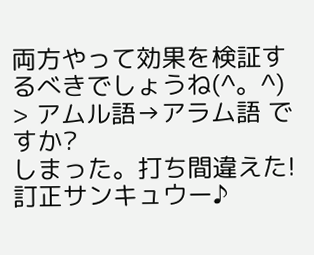両方やって効果を検証するべきでしょうね(^。^)
> アムル語→アラム語 ですか?
しまった。打ち間違えた! 訂正サンキュウー♪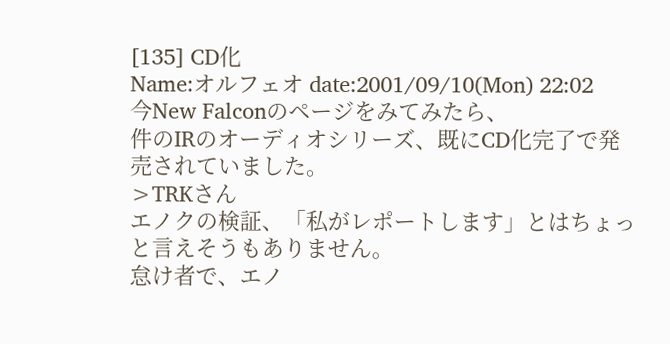[135] CD化
Name:オルフェオ date:2001/09/10(Mon) 22:02
今New Falconのページをみてみたら、
件のIRのオーディオシリーズ、既にCD化完了で発売されていました。
>TRKさん
エノクの検証、「私がレポートします」とはちょっと言えそうもありません。
怠け者で、エノ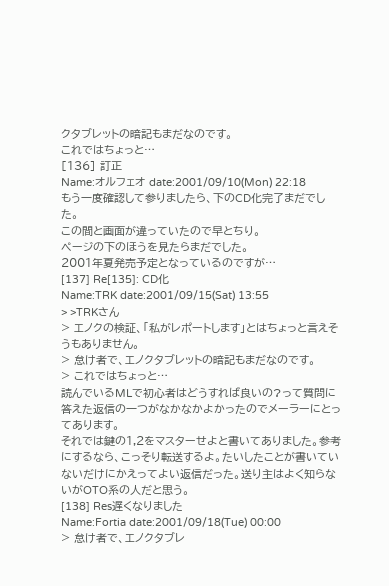クタブレットの暗記もまだなのです。
これではちょっと…
[136] 訂正
Name:オルフェオ date:2001/09/10(Mon) 22:18
もう一度確認して参りましたら、下のCD化完了まだでした。
この間と画面が違っていたので早とちり。
ページの下のほうを見たらまだでした。
2001年夏発売予定となっているのですが…
[137] Re[135]: CD化
Name:TRK date:2001/09/15(Sat) 13:55
> >TRKさん
> エノクの検証、「私がレポートします」とはちょっと言えそうもありません。
> 怠け者で、エノクタブレットの暗記もまだなのです。
> これではちょっと…
読んでいるMLで初心者はどうすれば良いの?って質問に答えた返信の一つがなかなかよかったのでメーラーにとってあります。
それでは鍵の1,2をマスターせよと書いてありました。参考にするなら、こっそり転送するよ。たいしたことが書いていないだけにかえってよい返信だった。送り主はよく知らないがOTO系の人だと思う。
[138] Res遅くなりました
Name:Fortia date:2001/09/18(Tue) 00:00
> 怠け者で、エノクタブレ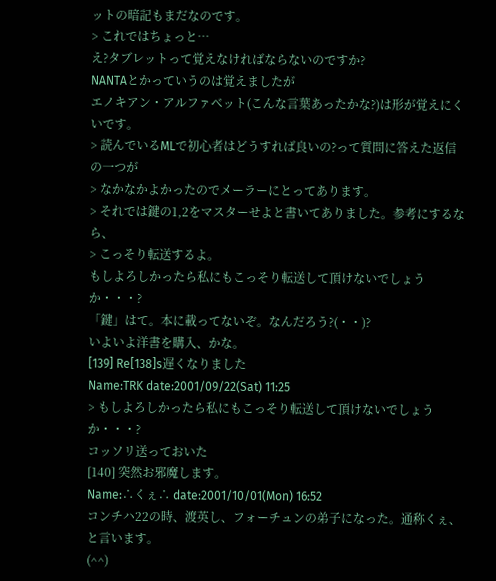ットの暗記もまだなのです。
> これではちょっと…
え?タブレットって覚えなければならないのですか?
NANTAとかっていうのは覚えましたが
エノキアン・アルファベット(こんな言葉あったかな?)は形が覚えにくいです。
> 読んでいるMLで初心者はどうすれば良いの?って質問に答えた返信の一つが
> なかなかよかったのでメーラーにとってあります。
> それでは鍵の1,2をマスターせよと書いてありました。参考にするなら、
> こっそり転送するよ。
もしよろしかったら私にもこっそり転送して頂けないでしょうか・・・?
「鍵」はて。本に載ってないぞ。なんだろう?(・・)?
いよいよ洋書を購入、かな。
[139] Re[138]s遅くなりました
Name:TRK date:2001/09/22(Sat) 11:25
> もしよろしかったら私にもこっそり転送して頂けないでしょうか・・・?
コッソリ送っておいた
[140] 突然お邪魔します。
Name:∴くぇ∴ date:2001/10/01(Mon) 16:52
コンチハ22の時、渡英し、フォーチュンの弟子になった。通称くぇ、と言います。
(^^)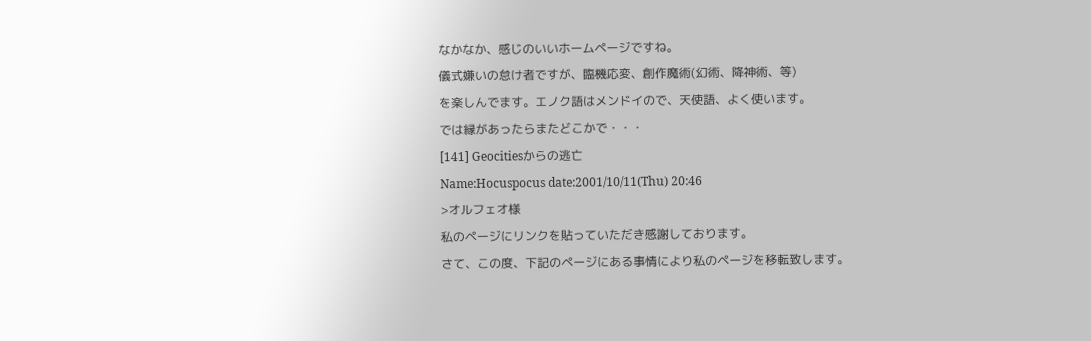なかなか、感じのいいホームページですね。
儀式嫌いの怠け者ですが、臨機応変、創作魔術(幻術、降神術、等)
を楽しんでます。エノク語はメンドイので、天使語、よく使います。
では縁があったらまたどこかで・・・
[141] Geocitiesからの逃亡
Name:Hocuspocus date:2001/10/11(Thu) 20:46
>オルフェオ様
私のページにリンクを貼っていただき感謝しております。
さて、この度、下記のページにある事情により私のページを移転致します。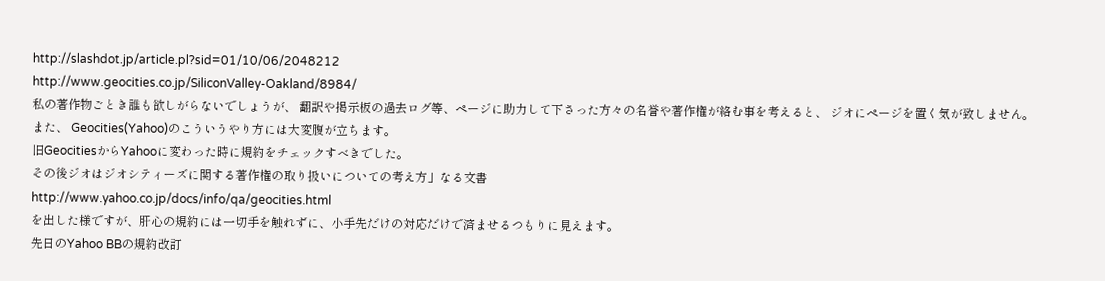http://slashdot.jp/article.pl?sid=01/10/06/2048212
http://www.geocities.co.jp/SiliconValley-Oakland/8984/
私の著作物ごとき誰も欲しがらないでしょうが、 翻訳や掲示板の過去ログ等、ページに助力して下さった方々の名誉や著作権が絡む事を考えると、 ジオにページを置く気が致しません。
また、 Geocities(Yahoo)のこういうやり方には大変腹が立ちます。
旧GeocitiesからYahooに変わった時に規約をチェックすべきでした。
その後ジオはジオシティーズに関する著作権の取り扱いについての考え方」なる文書
http://www.yahoo.co.jp/docs/info/qa/geocities.html
を出した様ですが、肝心の規約には一切手を触れずに、小手先だけの対応だけで済ませるつもりに見えます。
先日のYahoo BBの規約改訂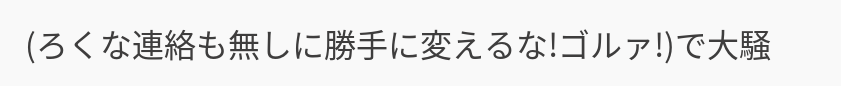(ろくな連絡も無しに勝手に変えるな!ゴルァ!)で大騒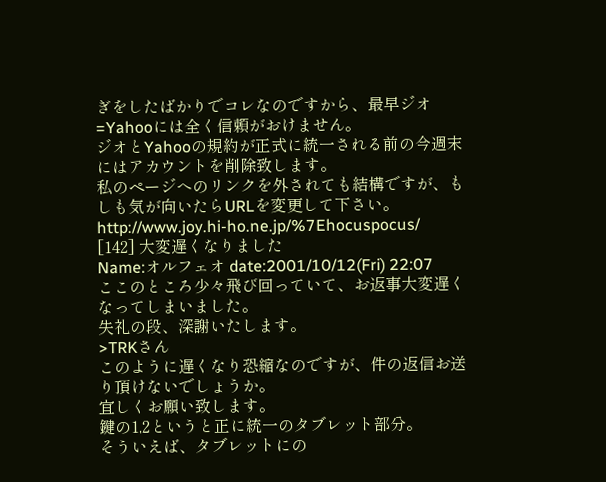ぎをしたばかりでコレなのですから、最早ジオ=Yahooには全く信頼がおけません。
ジオとYahooの規約が正式に統一される前の今週末にはアカウントを削除致します。
私のページへのリンクを外されても結構ですが、もしも気が向いたらURLを変更して下さい。
http://www.joy.hi-ho.ne.jp/%7Ehocuspocus/
[142] 大変遅くなりました
Name:オルフェオ date:2001/10/12(Fri) 22:07
ここのところ少々飛び回っていて、お返事大変遅くなってしまいました。
失礼の段、深謝いたします。
>TRKさん
このように遅くなり恐縮なのですが、件の返信お送り頂けないでしょうか。
宜しくお願い致します。
鍵の1,2というと正に統一のタブレット部分。
そういえば、タブレットにの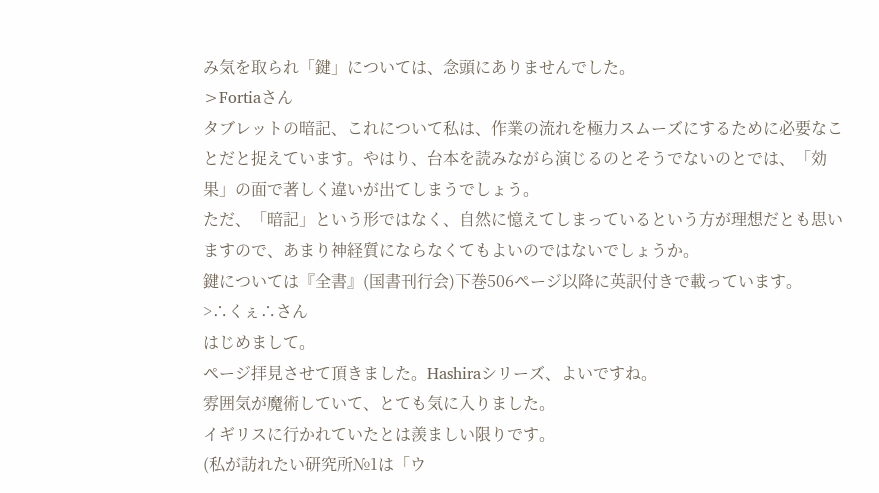み気を取られ「鍵」については、念頭にありませんでした。
>Fortiaさん
タブレットの暗記、これについて私は、作業の流れを極力スムーズにするために必要なことだと捉えています。やはり、台本を読みながら演じるのとそうでないのとでは、「効果」の面で著しく違いが出てしまうでしょう。
ただ、「暗記」という形ではなく、自然に憶えてしまっているという方が理想だとも思いますので、あまり神経質にならなくてもよいのではないでしょうか。
鍵については『全書』(国書刊行会)下巻506ページ以降に英訳付きで載っています。
>∴くぇ∴さん
はじめまして。
ページ拝見させて頂きました。Hashiraシリーズ、よいですね。
雰囲気が魔術していて、とても気に入りました。
イギリスに行かれていたとは羨ましい限りです。
(私が訪れたい研究所№1は「ウ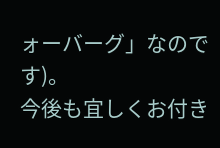ォーバーグ」なのです)。
今後も宜しくお付き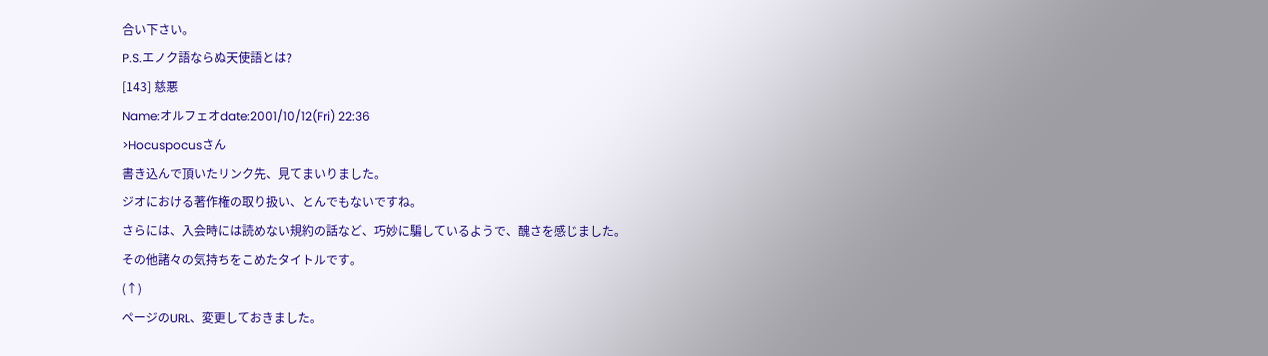合い下さい。
P.S.エノク語ならぬ天使語とは?
[143] 慈悪
Name:オルフェオdate:2001/10/12(Fri) 22:36
>Hocuspocusさん
書き込んで頂いたリンク先、見てまいりました。
ジオにおける著作権の取り扱い、とんでもないですね。
さらには、入会時には読めない規約の話など、巧妙に騙しているようで、醜さを感じました。
その他諸々の気持ちをこめたタイトルです。
(↑)
ページのURL、変更しておきました。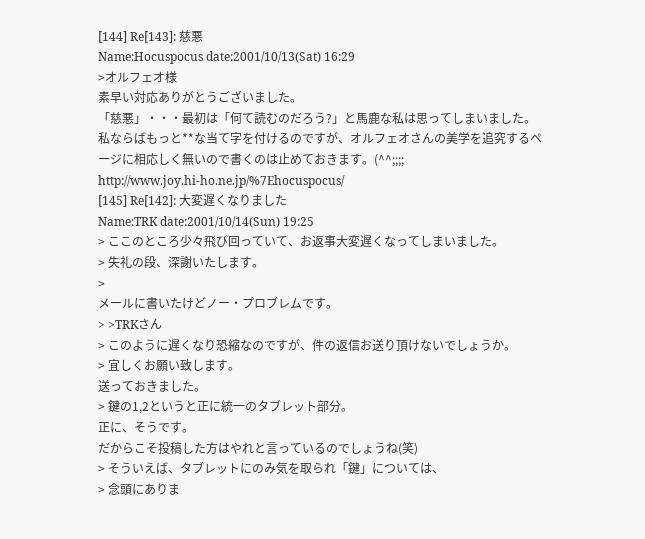[144] Re[143]: 慈悪
Name:Hocuspocus date:2001/10/13(Sat) 16:29
>オルフェオ様
素早い対応ありがとうございました。
「慈悪」・・・最初は「何て読むのだろう?」と馬鹿な私は思ってしまいました。
私ならばもっと**な当て字を付けるのですが、オルフェオさんの美学を追究するページに相応しく無いので書くのは止めておきます。(^^;;;;
http://www.joy.hi-ho.ne.jp/%7Ehocuspocus/
[145] Re[142]: 大変遅くなりました
Name:TRK date:2001/10/14(Sun) 19:25
> ここのところ少々飛び回っていて、お返事大変遅くなってしまいました。
> 失礼の段、深謝いたします。
>
メールに書いたけどノー・プロブレムです。
> >TRKさん
> このように遅くなり恐縮なのですが、件の返信お送り頂けないでしょうか。
> 宜しくお願い致します。
送っておきました。
> 鍵の1,2というと正に統一のタブレット部分。
正に、そうです。
だからこそ投稿した方はやれと言っているのでしょうね(笑)
> そういえば、タブレットにのみ気を取られ「鍵」については、
> 念頭にありま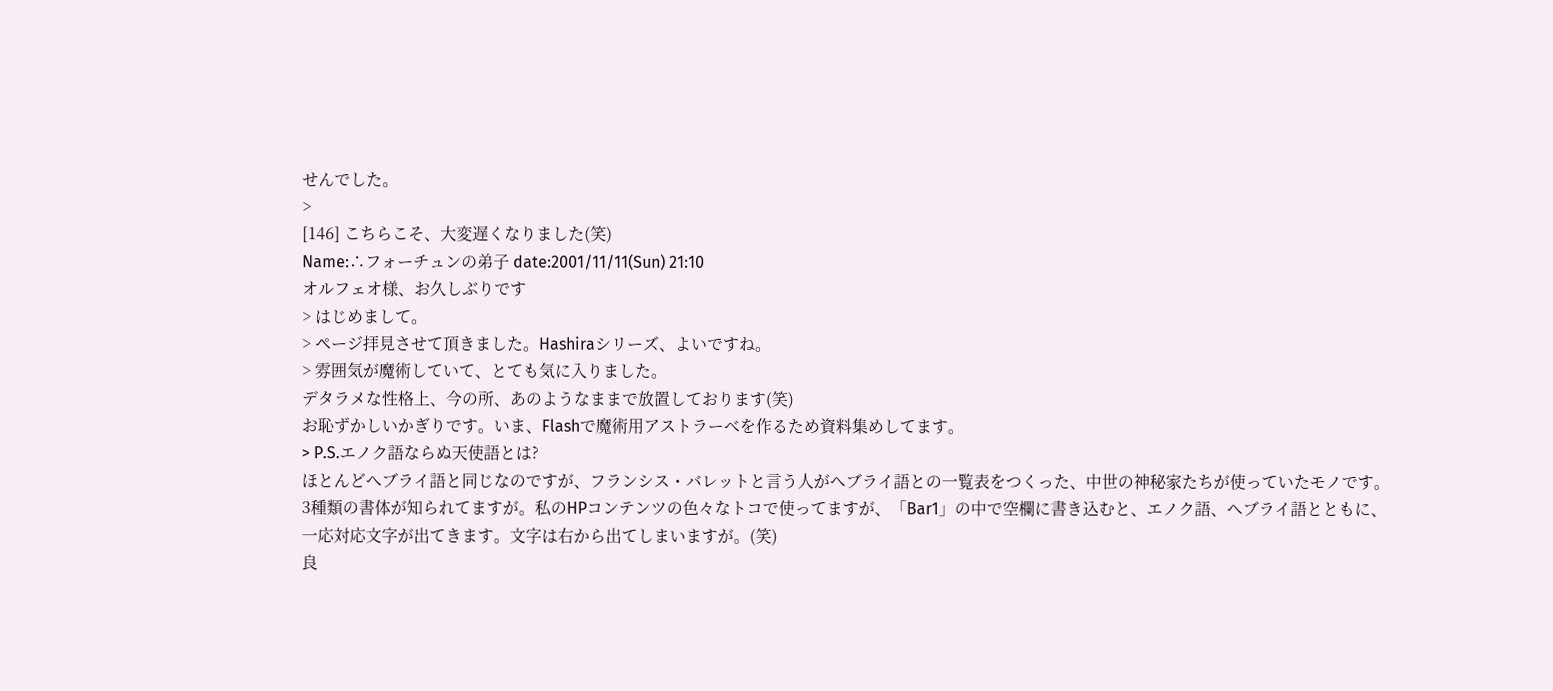せんでした。
>
[146] こちらこそ、大変遅くなりました(笑)
Name:∴フォーチュンの弟子 date:2001/11/11(Sun) 21:10
オルフェオ様、お久しぶりです
> はじめまして。
> ページ拝見させて頂きました。Hashiraシリーズ、よいですね。
> 雰囲気が魔術していて、とても気に入りました。
デタラメな性格上、今の所、あのようなままで放置しております(笑)
お恥ずかしいかぎりです。いま、Flashで魔術用アストラーべを作るため資料集めしてます。
> P.S.エノク語ならぬ天使語とは?
ほとんどへブライ語と同じなのですが、フランシス・バレットと言う人がヘブライ語との一覧表をつくった、中世の神秘家たちが使っていたモノです。
3種類の書体が知られてますが。私のHPコンテンツの色々なトコで使ってますが、「Bar1」の中で空欄に書き込むと、エノク語、ヘブライ語とともに、一応対応文字が出てきます。文字は右から出てしまいますが。(笑)
良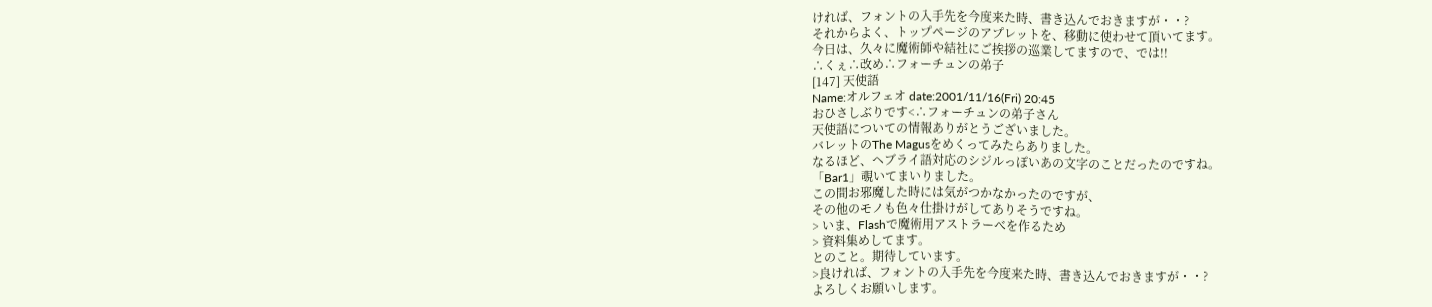ければ、フォントの入手先を今度来た時、書き込んでおきますが・・?
それからよく、トップページのアプレットを、移動に使わせて頂いてます。
今日は、久々に魔術師や結社にご挨拶の巡業してますので、では!!
∴くぇ∴改め∴フォーチュンの弟子
[147] 天使語
Name:オルフェオ date:2001/11/16(Fri) 20:45
おひさしぶりです<∴フォーチュンの弟子さん
天使語についての情報ありがとうございました。
バレットのThe Magusをめくってみたらありました。
なるほど、ヘブライ語対応のシジルっぽいあの文字のことだったのですね。
「Bar1」覗いてまいりました。
この間お邪魔した時には気がつかなかったのですが、
その他のモノも色々仕掛けがしてありそうですね。
> いま、Flashで魔術用アストラーべを作るため
> 資料集めしてます。
とのこと。期待しています。
>良ければ、フォントの入手先を今度来た時、書き込んでおきますが・・?
よろしくお願いします。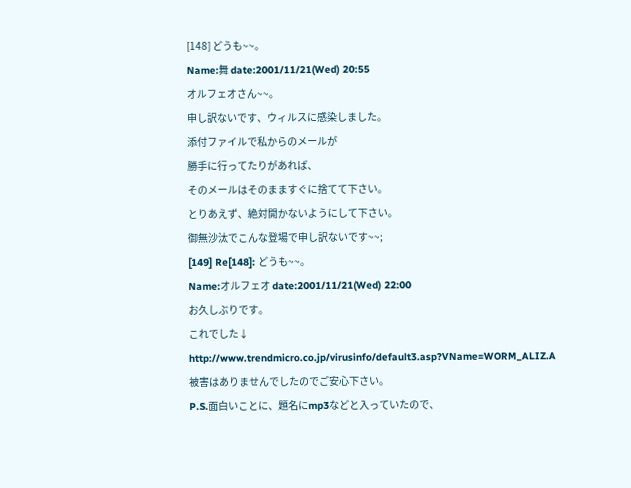[148] どうも~~。
Name:舞 date:2001/11/21(Wed) 20:55
オルフェオさん~~。
申し訳ないです、ウィルスに感染しました。
添付ファイルで私からのメールが
勝手に行ってたりがあれば、
そのメールはそのまますぐに捨てて下さい。
とりあえず、絶対開かないようにして下さい。
御無沙汰でこんな登場で申し訳ないです~~;
[149] Re[148]: どうも~~。
Name:オルフェオ date:2001/11/21(Wed) 22:00
お久しぶりです。
これでした↓
http://www.trendmicro.co.jp/virusinfo/default3.asp?VName=WORM_ALIZ.A
被害はありませんでしたのでご安心下さい。
P.S.面白いことに、題名にmp3などと入っていたので、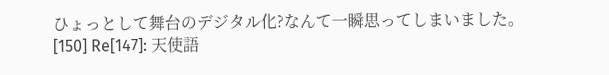ひょっとして舞台のデジタル化?なんて一瞬思ってしまいました。
[150] Re[147]: 天使語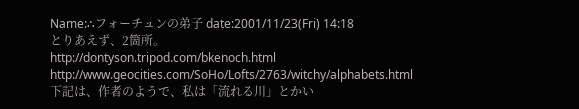Name:∴フォーチュンの弟子 date:2001/11/23(Fri) 14:18
とりあえず、2箇所。
http://dontyson.tripod.com/bkenoch.html
http://www.geocities.com/SoHo/Lofts/2763/witchy/alphabets.html
下記は、作者のようで、私は「流れる川」とかい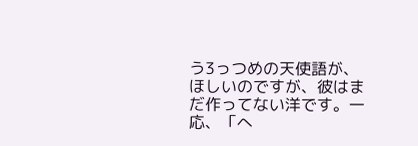う3っつめの天使語が、ほしいのですが、彼はまだ作ってない洋です。一応、「へ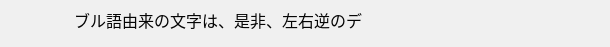ブル語由来の文字は、是非、左右逆のデ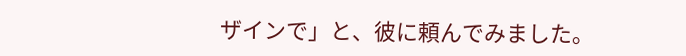ザインで」と、彼に頼んでみました。